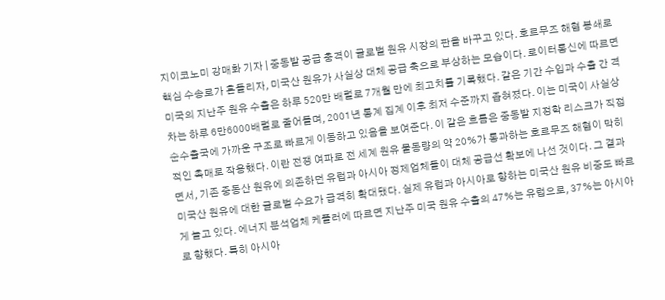지이코노미 강매화 기자 | 중동발 공급 충격이 글로벌 원유 시장의 판을 바꾸고 있다. 호르무즈 해협 봉쇄로 핵심 수송로가 흔들리자, 미국산 원유가 사실상 대체 공급 축으로 부상하는 모습이다. 로이터통신에 따르면 미국의 지난주 원유 수출은 하루 520만 배럴로 7개월 만에 최고치를 기록했다. 같은 기간 수입과 수출 간 격차는 하루 6만6000배럴로 줄어들며, 2001년 통계 집계 이후 최저 수준까지 좁혀졌다. 이는 미국이 사실상 순수출국에 가까운 구조로 빠르게 이동하고 있음을 보여준다. 이 같은 흐름은 중동발 지정학 리스크가 직접적인 촉매로 작용했다. 이란 전쟁 여파로 전 세계 원유 물동량의 약 20%가 통과하는 호르무즈 해협이 막히면서, 기존 중동산 원유에 의존하던 유럽과 아시아 정제업체들이 대체 공급선 확보에 나선 것이다. 그 결과 미국산 원유에 대한 글로벌 수요가 급격히 확대됐다. 실제 유럽과 아시아로 향하는 미국산 원유 비중도 빠르게 늘고 있다. 에너지 분석업체 케플러에 따르면 지난주 미국 원유 수출의 47%는 유럽으로, 37%는 아시아로 향했다. 특히 아시아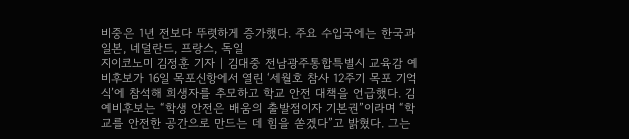비중은 1년 전보다 뚜렷하게 증가했다. 주요 수입국에는 한국과 일본, 네덜란드, 프랑스, 독일
지이코노미 김정훈 기자 | 김대중 전남광주통합특별시 교육감 예비후보가 16일 목포신항에서 열린 ‘세월호 참사 12주기 목포 기억식’에 참석해 희생자를 추모하고 학교 안전 대책을 언급했다. 김 예비후보는 “학생 안전은 배움의 출발점이자 기본권”이라며 “학교를 안전한 공간으로 만드는 데 힘을 쏟겠다”고 밝혔다. 그는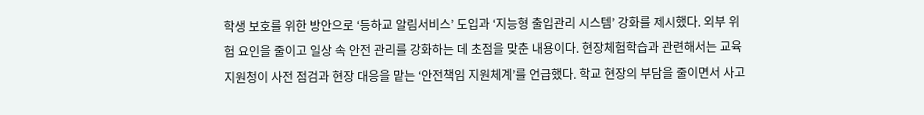학생 보호를 위한 방안으로 ‘등하교 알림서비스’ 도입과 ‘지능형 출입관리 시스템’ 강화를 제시했다. 외부 위험 요인을 줄이고 일상 속 안전 관리를 강화하는 데 초점을 맞춘 내용이다. 현장체험학습과 관련해서는 교육지원청이 사전 점검과 현장 대응을 맡는 ‘안전책임 지원체계’를 언급했다. 학교 현장의 부담을 줄이면서 사고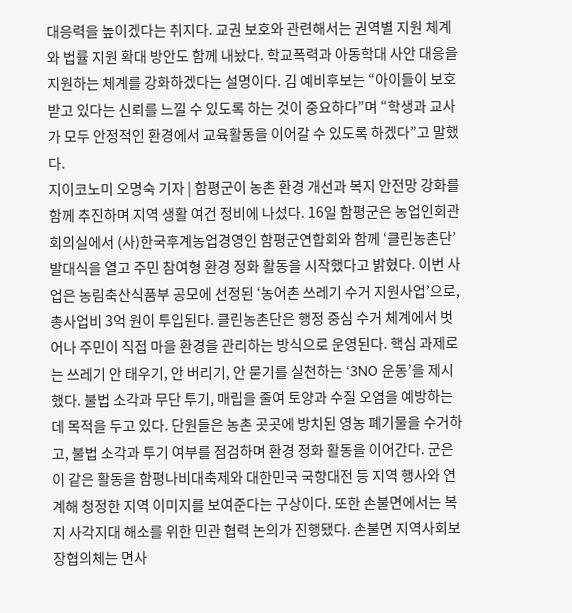대응력을 높이겠다는 취지다. 교권 보호와 관련해서는 권역별 지원 체계와 법률 지원 확대 방안도 함께 내놨다. 학교폭력과 아동학대 사안 대응을 지원하는 체계를 강화하겠다는 설명이다. 김 예비후보는 “아이들이 보호받고 있다는 신뢰를 느낄 수 있도록 하는 것이 중요하다”며 “학생과 교사가 모두 안정적인 환경에서 교육활동을 이어갈 수 있도록 하겠다”고 말했다.
지이코노미 오명숙 기자 | 함평군이 농촌 환경 개선과 복지 안전망 강화를 함께 추진하며 지역 생활 여건 정비에 나섰다. 16일 함평군은 농업인회관 회의실에서 (사)한국후계농업경영인 함평군연합회와 함께 ‘클린농촌단’ 발대식을 열고 주민 참여형 환경 정화 활동을 시작했다고 밝혔다. 이번 사업은 농림축산식품부 공모에 선정된 ‘농어촌 쓰레기 수거 지원사업’으로, 총사업비 3억 원이 투입된다. 클린농촌단은 행정 중심 수거 체계에서 벗어나 주민이 직접 마을 환경을 관리하는 방식으로 운영된다. 핵심 과제로는 쓰레기 안 태우기, 안 버리기, 안 묻기를 실천하는 ‘3NO 운동’을 제시했다. 불법 소각과 무단 투기, 매립을 줄여 토양과 수질 오염을 예방하는 데 목적을 두고 있다. 단원들은 농촌 곳곳에 방치된 영농 폐기물을 수거하고, 불법 소각과 투기 여부를 점검하며 환경 정화 활동을 이어간다. 군은 이 같은 활동을 함평나비대축제와 대한민국 국향대전 등 지역 행사와 연계해 청정한 지역 이미지를 보여준다는 구상이다. 또한 손불면에서는 복지 사각지대 해소를 위한 민관 협력 논의가 진행됐다. 손불면 지역사회보장협의체는 면사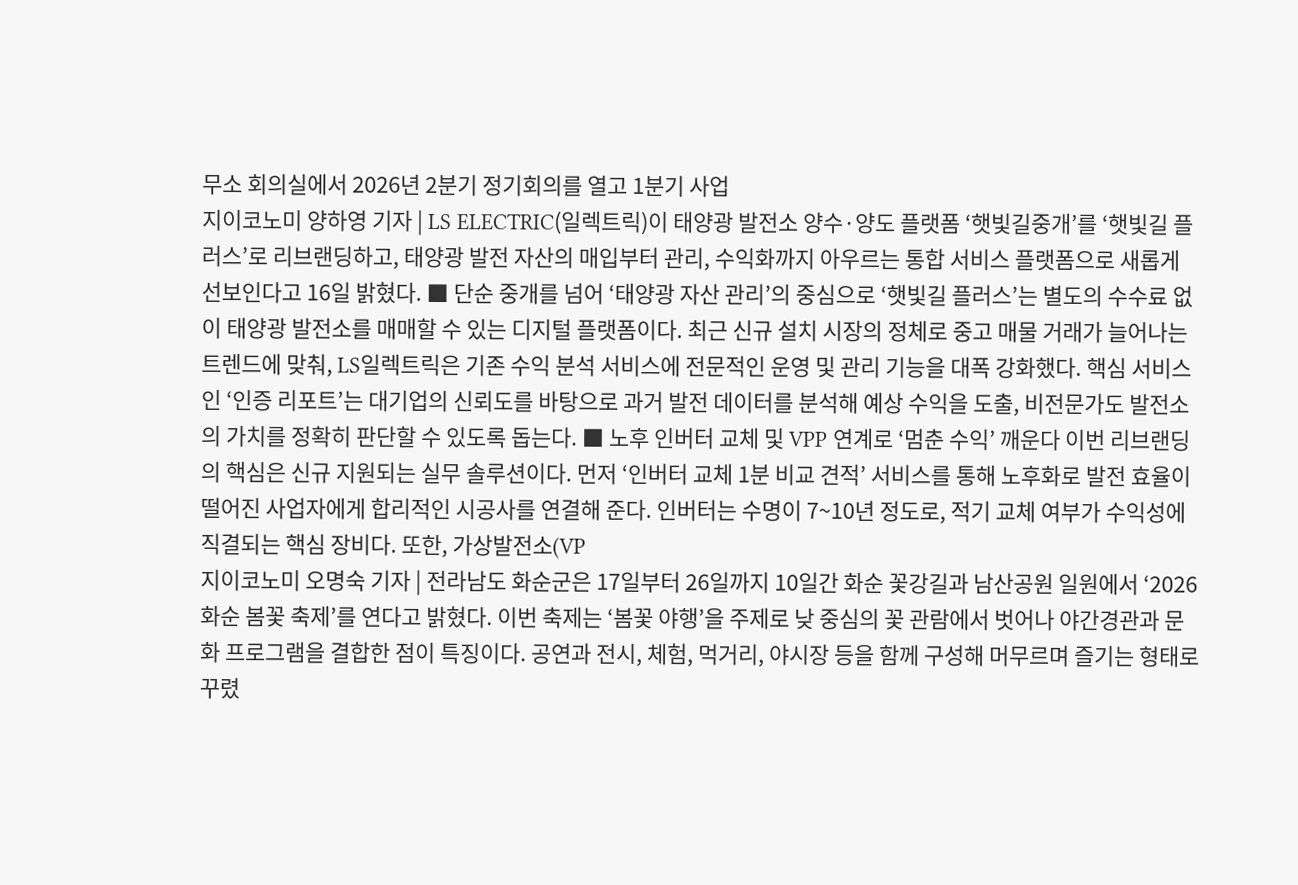무소 회의실에서 2026년 2분기 정기회의를 열고 1분기 사업
지이코노미 양하영 기자 | LS ELECTRIC(일렉트릭)이 태양광 발전소 양수·양도 플랫폼 ‘햇빛길중개’를 ‘햇빛길 플러스’로 리브랜딩하고, 태양광 발전 자산의 매입부터 관리, 수익화까지 아우르는 통합 서비스 플랫폼으로 새롭게 선보인다고 16일 밝혔다. ■ 단순 중개를 넘어 ‘태양광 자산 관리’의 중심으로 ‘햇빛길 플러스’는 별도의 수수료 없이 태양광 발전소를 매매할 수 있는 디지털 플랫폼이다. 최근 신규 설치 시장의 정체로 중고 매물 거래가 늘어나는 트렌드에 맞춰, LS일렉트릭은 기존 수익 분석 서비스에 전문적인 운영 및 관리 기능을 대폭 강화했다. 핵심 서비스인 ‘인증 리포트’는 대기업의 신뢰도를 바탕으로 과거 발전 데이터를 분석해 예상 수익을 도출, 비전문가도 발전소의 가치를 정확히 판단할 수 있도록 돕는다. ■ 노후 인버터 교체 및 VPP 연계로 ‘멈춘 수익’ 깨운다 이번 리브랜딩의 핵심은 신규 지원되는 실무 솔루션이다. 먼저 ‘인버터 교체 1분 비교 견적’ 서비스를 통해 노후화로 발전 효율이 떨어진 사업자에게 합리적인 시공사를 연결해 준다. 인버터는 수명이 7~10년 정도로, 적기 교체 여부가 수익성에 직결되는 핵심 장비다. 또한, 가상발전소(VP
지이코노미 오명숙 기자 | 전라남도 화순군은 17일부터 26일까지 10일간 화순 꽃강길과 남산공원 일원에서 ‘2026 화순 봄꽃 축제’를 연다고 밝혔다. 이번 축제는 ‘봄꽃 야행’을 주제로 낮 중심의 꽃 관람에서 벗어나 야간경관과 문화 프로그램을 결합한 점이 특징이다. 공연과 전시, 체험, 먹거리, 야시장 등을 함께 구성해 머무르며 즐기는 형태로 꾸렸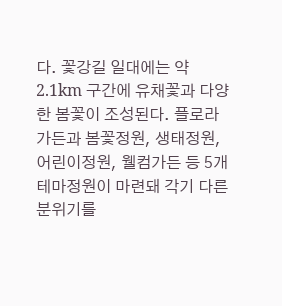다. 꽃강길 일대에는 약 2.1km 구간에 유채꽃과 다양한 봄꽃이 조성된다. 플로라가든과 봄꽃정원, 생태정원, 어린이정원, 웰컴가든 등 5개 테마정원이 마련돼 각기 다른 분위기를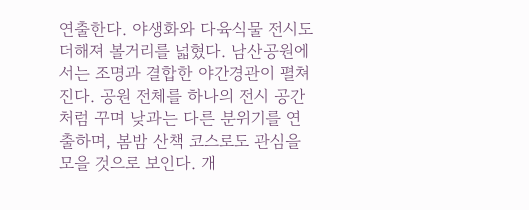연출한다. 야생화와 다육식물 전시도 더해져 볼거리를 넓혔다. 남산공원에서는 조명과 결합한 야간경관이 펼쳐진다. 공원 전체를 하나의 전시 공간처럼 꾸며 낮과는 다른 분위기를 연출하며, 봄밤 산책 코스로도 관심을 모을 것으로 보인다. 개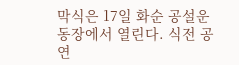막식은 17일 화순 공설운동장에서 열린다. 식전 공연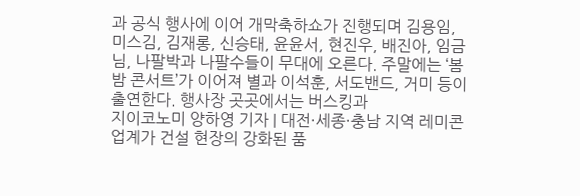과 공식 행사에 이어 개막축하쇼가 진행되며 김용임, 미스김, 김재롱, 신승태, 윤윤서, 현진우, 배진아, 임금님, 나팔박과 나팔수들이 무대에 오른다. 주말에는 ‘봄밤 콘서트’가 이어져 별과 이석훈, 서도밴드, 거미 등이 출연한다. 행사장 곳곳에서는 버스킹과
지이코노미 양하영 기자 | 대전·세종·충남 지역 레미콘 업계가 건설 현장의 강화된 품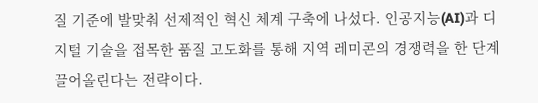질 기준에 발맞춰 선제적인 혁신 체계 구축에 나섰다. 인공지능(AI)과 디지털 기술을 접목한 품질 고도화를 통해 지역 레미콘의 경쟁력을 한 단계 끌어올린다는 전략이다.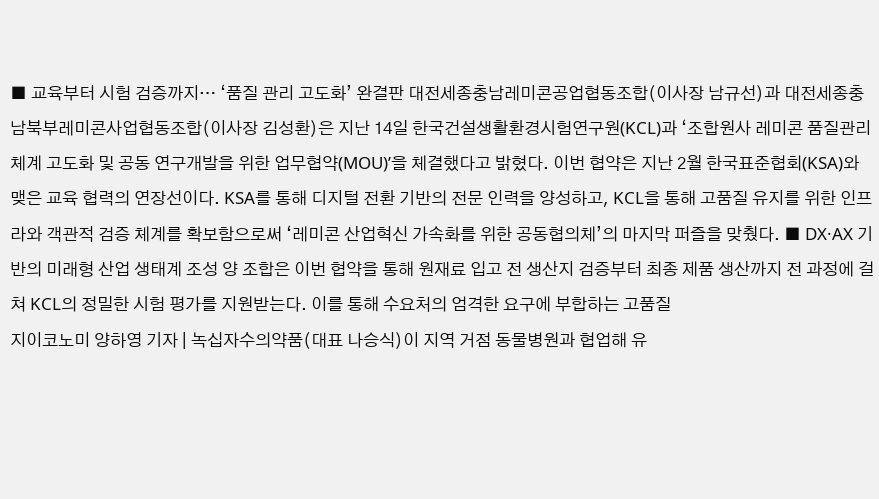■ 교육부터 시험 검증까지… ‘품질 관리 고도화’ 완결판 대전세종충남레미콘공업협동조합(이사장 남규선)과 대전세종충남북부레미콘사업협동조합(이사장 김성환)은 지난 14일 한국건설생활환경시험연구원(KCL)과 ‘조합원사 레미콘 품질관리 체계 고도화 및 공동 연구개발을 위한 업무협약(MOU)’을 체결했다고 밝혔다. 이번 협약은 지난 2월 한국표준협회(KSA)와 맺은 교육 협력의 연장선이다. KSA를 통해 디지털 전환 기반의 전문 인력을 양성하고, KCL을 통해 고품질 유지를 위한 인프라와 객관적 검증 체계를 확보함으로써 ‘레미콘 산업혁신 가속화를 위한 공동협의체’의 마지막 퍼즐을 맞췄다. ■ DX·AX 기반의 미래형 산업 생태계 조성 양 조합은 이번 협약을 통해 원재료 입고 전 생산지 검증부터 최종 제품 생산까지 전 과정에 걸쳐 KCL의 정밀한 시험 평가를 지원받는다. 이를 통해 수요처의 엄격한 요구에 부합하는 고품질
지이코노미 양하영 기자 | 녹십자수의약품(대표 나승식)이 지역 거점 동물병원과 협업해 유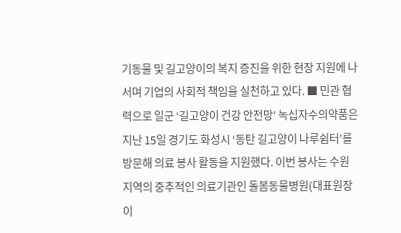기동물 및 길고양이의 복지 증진을 위한 현장 지원에 나서며 기업의 사회적 책임을 실천하고 있다. ■ 민관 협력으로 일군 ‘길고양이 건강 안전망’ 녹십자수의약품은 지난 15일 경기도 화성시 ‘동탄 길고양이 나루쉼터’를 방문해 의료 봉사 활동을 지원했다. 이번 봉사는 수원 지역의 중추적인 의료기관인 돌봄동물병원(대표원장 이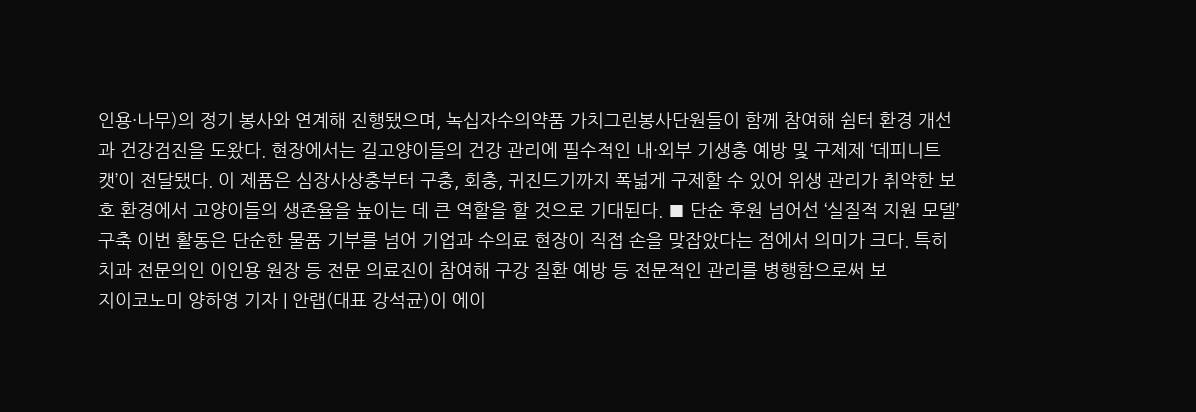인용·나무)의 정기 봉사와 연계해 진행됐으며, 녹십자수의약품 가치그린봉사단원들이 함께 참여해 쉼터 환경 개선과 건강검진을 도왔다. 현장에서는 길고양이들의 건강 관리에 필수적인 내·외부 기생충 예방 및 구제제 ‘데피니트 캣’이 전달됐다. 이 제품은 심장사상충부터 구충, 회충, 귀진드기까지 폭넓게 구제할 수 있어 위생 관리가 취약한 보호 환경에서 고양이들의 생존율을 높이는 데 큰 역할을 할 것으로 기대된다. ■ 단순 후원 넘어선 ‘실질적 지원 모델’ 구축 이번 활동은 단순한 물품 기부를 넘어 기업과 수의료 현장이 직접 손을 맞잡았다는 점에서 의미가 크다. 특히 치과 전문의인 이인용 원장 등 전문 의료진이 참여해 구강 질환 예방 등 전문적인 관리를 병행함으로써 보
지이코노미 양하영 기자 | 안랩(대표 강석균)이 에이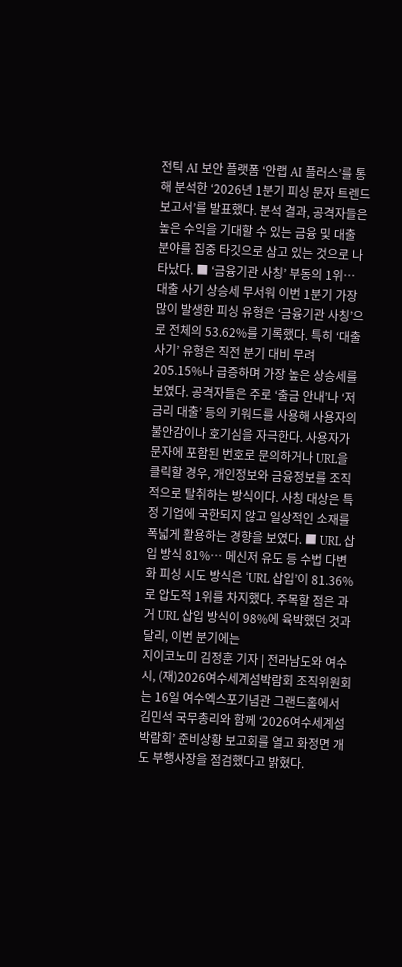전틱 AI 보안 플랫폼 ‘안랩 AI 플러스’를 통해 분석한 ‘2026년 1분기 피싱 문자 트렌드 보고서’를 발표했다. 분석 결과, 공격자들은 높은 수익을 기대할 수 있는 금융 및 대출 분야를 집중 타깃으로 삼고 있는 것으로 나타났다. ■ ‘금융기관 사칭’ 부동의 1위… 대출 사기 상승세 무서워 이번 1분기 가장 많이 발생한 피싱 유형은 ‘금융기관 사칭’으로 전체의 53.62%를 기록했다. 특히 ‘대출 사기’ 유형은 직전 분기 대비 무려 205.15%나 급증하며 가장 높은 상승세를 보였다. 공격자들은 주로 ‘출금 안내’나 ‘저금리 대출’ 등의 키워드를 사용해 사용자의 불안감이나 호기심을 자극한다. 사용자가 문자에 포함된 번호로 문의하거나 URL을 클릭할 경우, 개인정보와 금융정보를 조직적으로 탈취하는 방식이다. 사칭 대상은 특정 기업에 국한되지 않고 일상적인 소재를 폭넓게 활용하는 경향을 보였다. ■ URL 삽입 방식 81%… 메신저 유도 등 수법 다변화 피싱 시도 방식은 ‘URL 삽입’이 81.36%로 압도적 1위를 차지했다. 주목할 점은 과거 URL 삽입 방식이 98%에 육박했던 것과 달리, 이번 분기에는
지이코노미 김정훈 기자 | 전라남도와 여수시, (재)2026여수세계섬박람회 조직위원회는 16일 여수엑스포기념관 그랜드홀에서 김민석 국무총리와 함께 ‘2026여수세계섬박람회’ 준비상황 보고회를 열고 화정면 개도 부행사장을 점검했다고 밝혔다.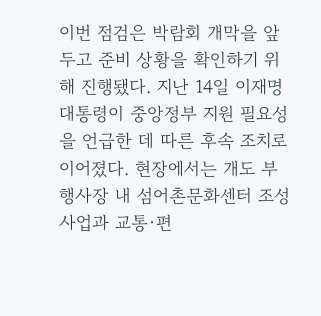이번 점검은 박람회 개막을 앞두고 준비 상황을 확인하기 위해 진행됐다. 지난 14일 이재명 대통령이 중앙정부 지원 필요성을 언급한 데 따른 후속 조치로 이어졌다. 현장에서는 개도 부행사장 내 섬어촌문화센터 조성사업과 교통·편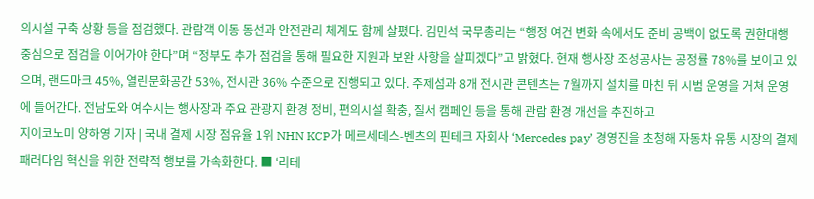의시설 구축 상황 등을 점검했다. 관람객 이동 동선과 안전관리 체계도 함께 살폈다. 김민석 국무총리는 “행정 여건 변화 속에서도 준비 공백이 없도록 권한대행 중심으로 점검을 이어가야 한다”며 “정부도 추가 점검을 통해 필요한 지원과 보완 사항을 살피겠다”고 밝혔다. 현재 행사장 조성공사는 공정률 78%를 보이고 있으며, 랜드마크 45%, 열린문화공간 53%, 전시관 36% 수준으로 진행되고 있다. 주제섬과 8개 전시관 콘텐츠는 7월까지 설치를 마친 뒤 시범 운영을 거쳐 운영에 들어간다. 전남도와 여수시는 행사장과 주요 관광지 환경 정비, 편의시설 확충, 질서 캠페인 등을 통해 관람 환경 개선을 추진하고
지이코노미 양하영 기자 | 국내 결제 시장 점유율 1위 NHN KCP가 메르세데스-벤츠의 핀테크 자회사 ‘Mercedes pay’ 경영진을 초청해 자동차 유통 시장의 결제 패러다임 혁신을 위한 전략적 행보를 가속화한다. ■ ‘리테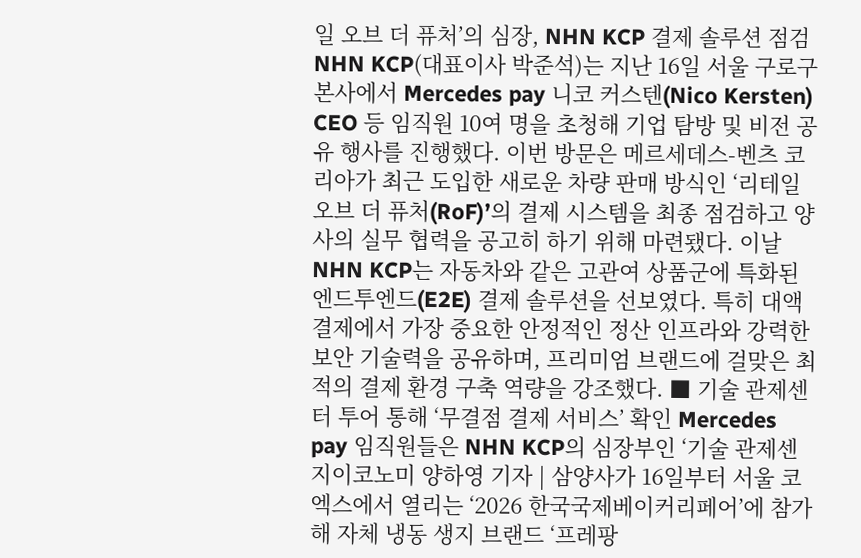일 오브 더 퓨처’의 심장, NHN KCP 결제 솔루션 점검 NHN KCP(대표이사 박준석)는 지난 16일 서울 구로구 본사에서 Mercedes pay 니코 커스텐(Nico Kersten) CEO 등 임직원 10여 명을 초청해 기업 탐방 및 비전 공유 행사를 진행했다. 이번 방문은 메르세데스-벤츠 코리아가 최근 도입한 새로운 차량 판매 방식인 ‘리테일 오브 더 퓨처(RoF)’의 결제 시스템을 최종 점검하고 양사의 실무 협력을 공고히 하기 위해 마련됐다. 이날 NHN KCP는 자동차와 같은 고관여 상품군에 특화된 엔드투엔드(E2E) 결제 솔루션을 선보였다. 특히 대액 결제에서 가장 중요한 안정적인 정산 인프라와 강력한 보안 기술력을 공유하며, 프리미엄 브랜드에 걸맞은 최적의 결제 환경 구축 역량을 강조했다. ■ 기술 관제센터 투어 통해 ‘무결점 결제 서비스’ 확인 Mercedes pay 임직원들은 NHN KCP의 심장부인 ‘기술 관제센
지이코노미 양하영 기자 | 삼양사가 16일부터 서울 코엑스에서 열리는 ‘2026 한국국제베이커리페어’에 참가해 자체 냉동 생지 브랜드 ‘프레팡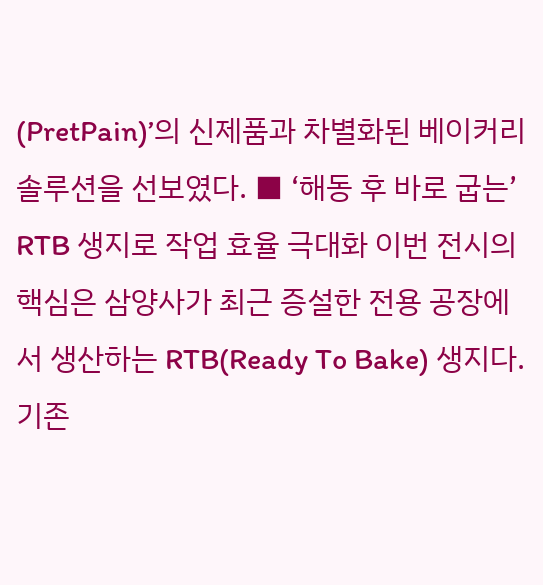(PretPain)’의 신제품과 차별화된 베이커리 솔루션을 선보였다. ■ ‘해동 후 바로 굽는’ RTB 생지로 작업 효율 극대화 이번 전시의 핵심은 삼양사가 최근 증설한 전용 공장에서 생산하는 RTB(Ready To Bake) 생지다. 기존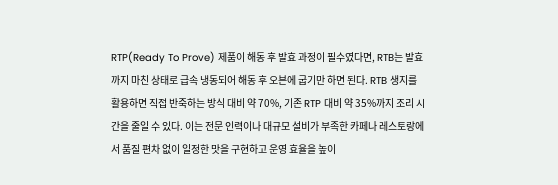RTP(Ready To Prove) 제품이 해동 후 발효 과정이 필수였다면, RTB는 발효까지 마친 상태로 급속 냉동되어 해동 후 오븐에 굽기만 하면 된다. RTB 생지를 활용하면 직접 반죽하는 방식 대비 약 70%, 기존 RTP 대비 약 35%까지 조리 시간을 줄일 수 있다. 이는 전문 인력이나 대규모 설비가 부족한 카페나 레스토랑에서 품질 편차 없이 일정한 맛을 구현하고 운영 효율을 높이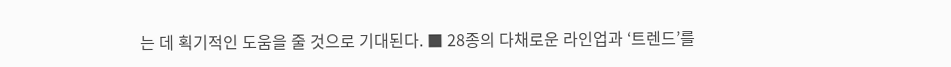는 데 획기적인 도움을 줄 것으로 기대된다. ■ 28종의 다채로운 라인업과 ‘트렌드’를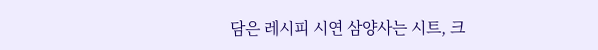담은 레시피 시연 삼양사는 시트, 크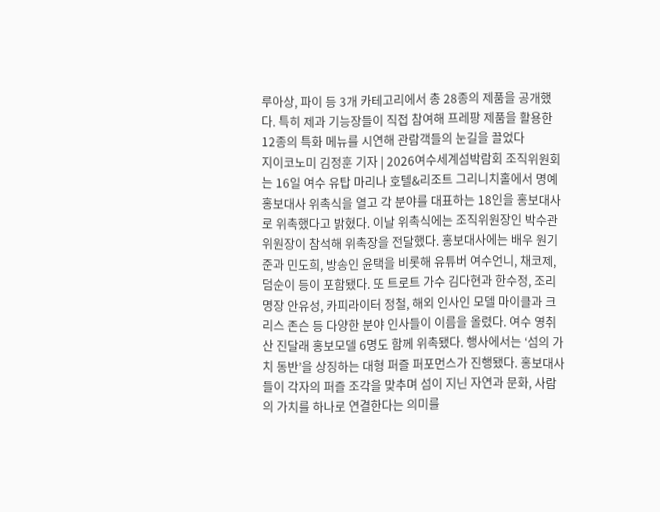루아상, 파이 등 3개 카테고리에서 총 28종의 제품을 공개했다. 특히 제과 기능장들이 직접 참여해 프레팡 제품을 활용한 12종의 특화 메뉴를 시연해 관람객들의 눈길을 끌었다
지이코노미 김정훈 기자 | 2026여수세계섬박람회 조직위원회는 16일 여수 유탑 마리나 호텔&리조트 그리니치홀에서 명예 홍보대사 위촉식을 열고 각 분야를 대표하는 18인을 홍보대사로 위촉했다고 밝혔다. 이날 위촉식에는 조직위원장인 박수관 위원장이 참석해 위촉장을 전달했다. 홍보대사에는 배우 원기준과 민도희, 방송인 윤택을 비롯해 유튜버 여수언니, 채코제, 덤순이 등이 포함됐다. 또 트로트 가수 김다현과 한수정, 조리 명장 안유성, 카피라이터 정철, 해외 인사인 모델 마이클과 크리스 존슨 등 다양한 분야 인사들이 이름을 올렸다. 여수 영취산 진달래 홍보모델 6명도 함께 위촉됐다. 행사에서는 ‘섬의 가치 동반’을 상징하는 대형 퍼즐 퍼포먼스가 진행됐다. 홍보대사들이 각자의 퍼즐 조각을 맞추며 섬이 지닌 자연과 문화, 사람의 가치를 하나로 연결한다는 의미를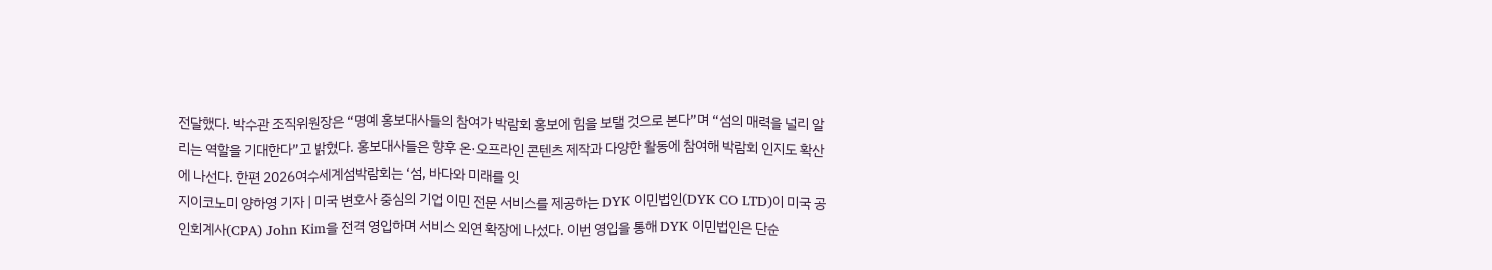전달했다. 박수관 조직위원장은 “명예 홍보대사들의 참여가 박람회 홍보에 힘을 보탤 것으로 본다”며 “섬의 매력을 널리 알리는 역할을 기대한다”고 밝혔다. 홍보대사들은 향후 온·오프라인 콘텐츠 제작과 다양한 활동에 참여해 박람회 인지도 확산에 나선다. 한편 2026여수세계섬박람회는 ‘섬, 바다와 미래를 잇
지이코노미 양하영 기자 | 미국 변호사 중심의 기업 이민 전문 서비스를 제공하는 DYK 이민법인(DYK CO LTD)이 미국 공인회계사(CPA) John Kim을 전격 영입하며 서비스 외연 확장에 나섰다. 이번 영입을 통해 DYK 이민법인은 단순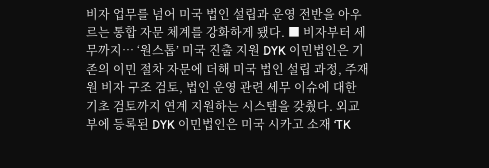비자 업무를 넘어 미국 법인 설립과 운영 전반을 아우르는 통합 자문 체계를 강화하게 됐다. ■ 비자부터 세무까지… ‘원스톱’ 미국 진출 지원 DYK 이민법인은 기존의 이민 절차 자문에 더해 미국 법인 설립 과정, 주재원 비자 구조 검토, 법인 운영 관련 세무 이슈에 대한 기초 검토까지 연계 지원하는 시스템을 갖췄다. 외교부에 등록된 DYK 이민법인은 미국 시카고 소재 ‘TK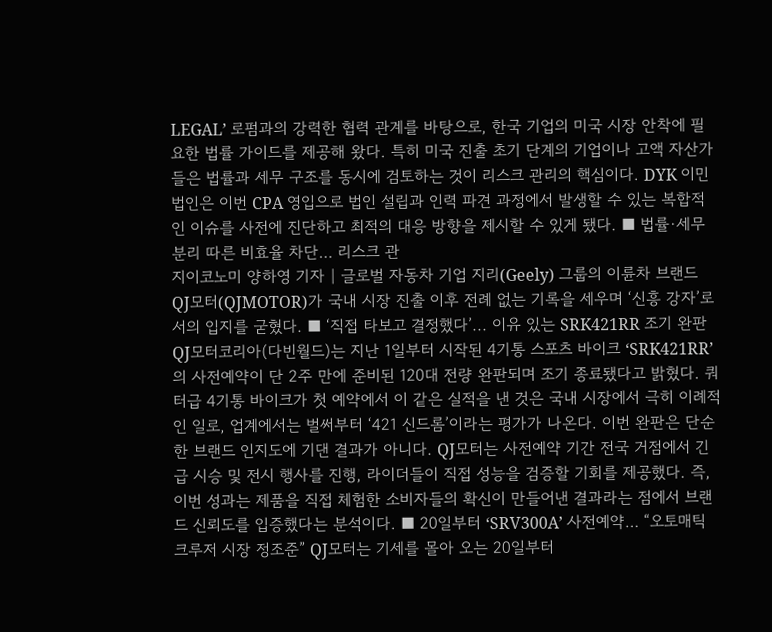LEGAL’ 로펌과의 강력한 협력 관계를 바탕으로, 한국 기업의 미국 시장 안착에 필요한 법률 가이드를 제공해 왔다. 특히 미국 진출 초기 단계의 기업이나 고액 자산가들은 법률과 세무 구조를 동시에 검토하는 것이 리스크 관리의 핵심이다. DYK 이민법인은 이번 CPA 영입으로 법인 설립과 인력 파견 과정에서 발생할 수 있는 복합적인 이슈를 사전에 진단하고 최적의 대응 방향을 제시할 수 있게 됐다. ■ 법률·세무 분리 따른 비효율 차단… 리스크 관
지이코노미 양하영 기자 | 글로벌 자동차 기업 지리(Geely) 그룹의 이륜차 브랜드 QJ모터(QJMOTOR)가 국내 시장 진출 이후 전례 없는 기록을 세우며 ‘신흥 강자’로서의 입지를 굳혔다. ■ ‘직접 타보고 결정했다’... 이유 있는 SRK421RR 조기 완판 QJ모터코리아(다빈월드)는 지난 1일부터 시작된 4기통 스포츠 바이크 ‘SRK421RR’의 사전예약이 단 2주 만에 준비된 120대 전량 완판되며 조기 종료됐다고 밝혔다. 쿼터급 4기통 바이크가 첫 예약에서 이 같은 실적을 낸 것은 국내 시장에서 극히 이례적인 일로, 업계에서는 벌써부터 ‘421 신드롬’이라는 평가가 나온다. 이번 완판은 단순한 브랜드 인지도에 기댄 결과가 아니다. QJ모터는 사전예약 기간 전국 거점에서 긴급 시승 및 전시 행사를 진행, 라이더들이 직접 성능을 검증할 기회를 제공했다. 즉, 이번 성과는 제품을 직접 체험한 소비자들의 확신이 만들어낸 결과라는 점에서 브랜드 신뢰도를 입증했다는 분석이다. ■ 20일부터 ‘SRV300A’ 사전예약… “오토매틱 크루저 시장 정조준” QJ모터는 기세를 몰아 오는 20일부터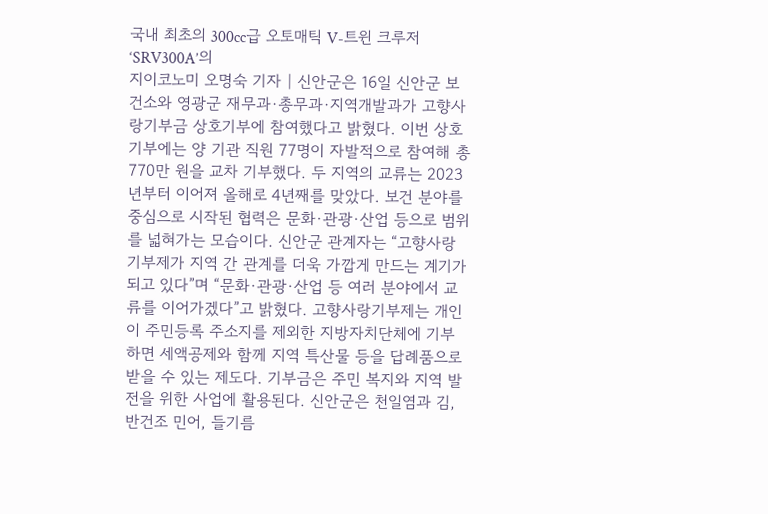국내 최초의 300cc급 오토매틱 V-트윈 크루저 ‘SRV300A’의
지이코노미 오명숙 기자 | 신안군은 16일 신안군 보건소와 영광군 재무과·총무과·지역개발과가 고향사랑기부금 상호기부에 참여했다고 밝혔다. 이번 상호기부에는 양 기관 직원 77명이 자발적으로 참여해 총 770만 원을 교차 기부했다. 두 지역의 교류는 2023년부터 이어져 올해로 4년째를 맞았다. 보건 분야를 중심으로 시작된 협력은 문화·관광·산업 등으로 범위를 넓혀가는 모습이다. 신안군 관계자는 “고향사랑기부제가 지역 간 관계를 더욱 가깝게 만드는 계기가 되고 있다”며 “문화·관광·산업 등 여러 분야에서 교류를 이어가겠다”고 밝혔다. 고향사랑기부제는 개인이 주민등록 주소지를 제외한 지방자치단체에 기부하면 세액공제와 함께 지역 특산물 등을 답례품으로 받을 수 있는 제도다. 기부금은 주민 복지와 지역 발전을 위한 사업에 활용된다. 신안군은 천일염과 김, 반건조 민어, 들기름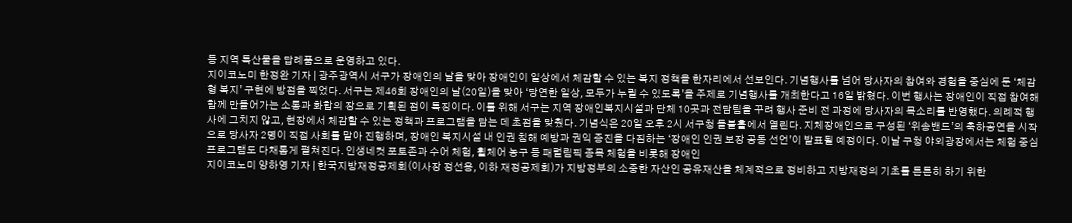등 지역 특산물을 답례품으로 운영하고 있다.
지이코노미 한정완 기자 | 광주광역시 서구가 장애인의 날을 맞아 장애인이 일상에서 체감할 수 있는 복지 정책을 한자리에서 선보인다. 기념행사를 넘어 당사자의 참여와 경험을 중심에 둔 ‘체감형 복지’ 구현에 방점을 찍었다. 서구는 제46회 장애인의 날(20일)을 맞아 ‘당연한 일상, 모두가 누릴 수 있도록’을 주제로 기념행사를 개최한다고 16일 밝혔다. 이번 행사는 장애인이 직접 참여해 함께 만들어가는 소통과 화합의 장으로 기획된 점이 특징이다. 이를 위해 서구는 지역 장애인복지시설과 단체 10곳과 전담팀을 꾸려 행사 준비 전 과정에 당사자의 목소리를 반영했다. 의례적 행사에 그치지 않고, 현장에서 체감할 수 있는 정책과 프로그램을 담는 데 초점을 맞췄다. 기념식은 20일 오후 2시 서구청 들불홀에서 열린다. 지체장애인으로 구성된 ‘위송밴드’의 축하공연을 시작으로 당사자 2명이 직접 사회를 맡아 진행하며, 장애인 복지시설 내 인권 침해 예방과 권익 증진을 다짐하는 ‘장애인 인권 보장 공동 선언’이 발표될 예정이다. 이날 구청 야외광장에서는 체험 중심 프로그램도 다채롭게 펼쳐진다. 인생네컷 포토존과 수어 체험, 휠체어 농구 등 패럴림픽 종목 체험을 비롯해 장애인
지이코노미 양하영 기자 | 한국지방재정공제회(이사장 정선용, 이하 재정공제회)가 지방정부의 소중한 자산인 공유재산을 체계적으로 정비하고 지방재정의 기초를 튼튼히 하기 위한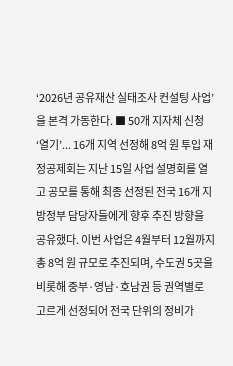‘2026년 공유재산 실태조사 컨설팅 사업’을 본격 가동한다. ■ 50개 지자체 신청 ‘열기’... 16개 지역 선정해 8억 원 투입 재정공제회는 지난 15일 사업 설명회를 열고 공모를 통해 최종 선정된 전국 16개 지방정부 담당자들에게 향후 추진 방향을 공유했다. 이번 사업은 4월부터 12월까지 총 8억 원 규모로 추진되며, 수도권 5곳을 비롯해 중부·영남·호남권 등 권역별로 고르게 선정되어 전국 단위의 정비가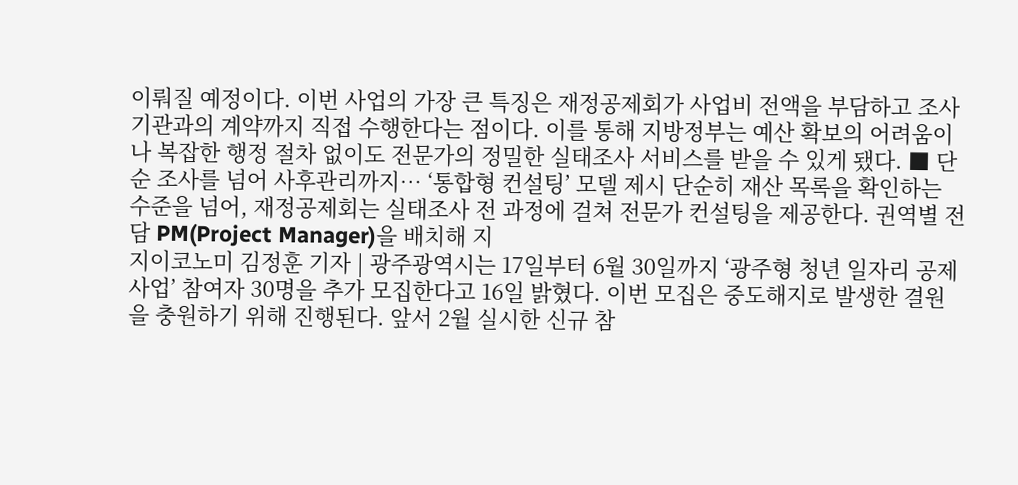이뤄질 예정이다. 이번 사업의 가장 큰 특징은 재정공제회가 사업비 전액을 부담하고 조사기관과의 계약까지 직접 수행한다는 점이다. 이를 통해 지방정부는 예산 확보의 어려움이나 복잡한 행정 절차 없이도 전문가의 정밀한 실태조사 서비스를 받을 수 있게 됐다. ■ 단순 조사를 넘어 사후관리까지… ‘통합형 컨설팅’ 모델 제시 단순히 재산 목록을 확인하는 수준을 넘어, 재정공제회는 실태조사 전 과정에 걸쳐 전문가 컨설팅을 제공한다. 권역별 전담 PM(Project Manager)을 배치해 지
지이코노미 김정훈 기자 | 광주광역시는 17일부터 6월 30일까지 ‘광주형 청년 일자리 공제사업’ 참여자 30명을 추가 모집한다고 16일 밝혔다. 이번 모집은 중도해지로 발생한 결원을 충원하기 위해 진행된다. 앞서 2월 실시한 신규 참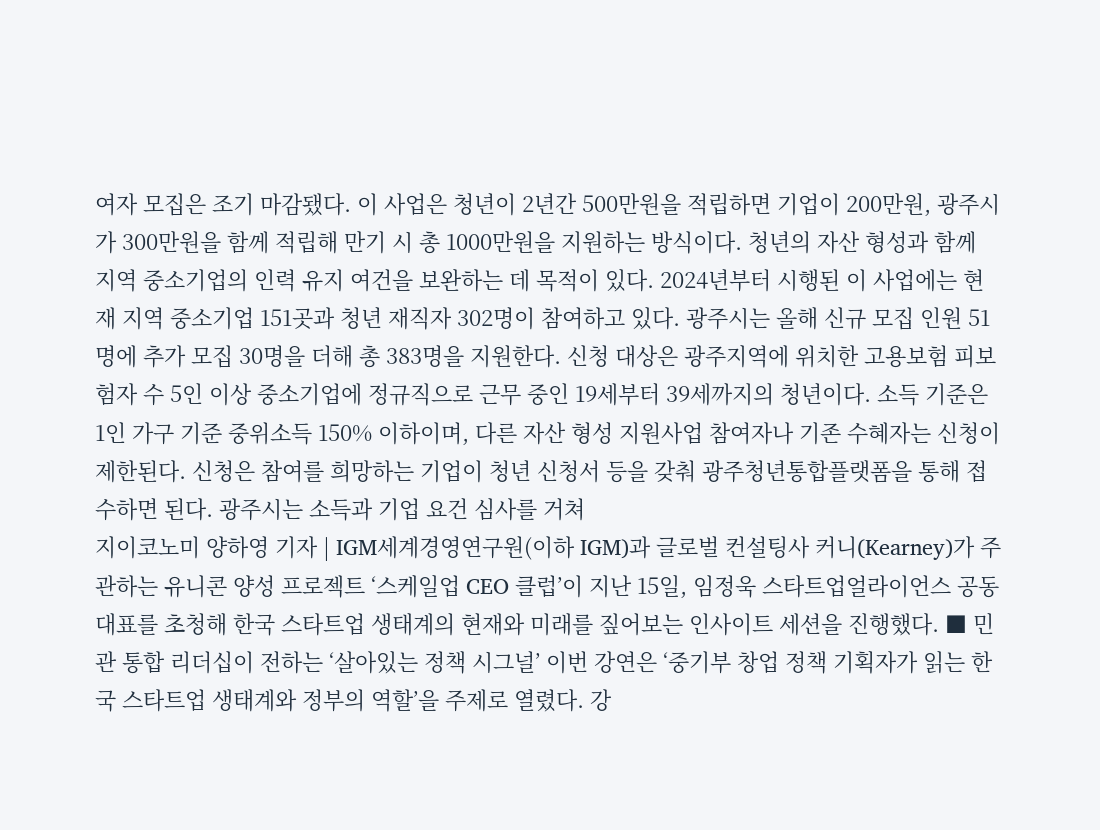여자 모집은 조기 마감됐다. 이 사업은 청년이 2년간 500만원을 적립하면 기업이 200만원, 광주시가 300만원을 함께 적립해 만기 시 총 1000만원을 지원하는 방식이다. 청년의 자산 형성과 함께 지역 중소기업의 인력 유지 여건을 보완하는 데 목적이 있다. 2024년부터 시행된 이 사업에는 현재 지역 중소기업 151곳과 청년 재직자 302명이 참여하고 있다. 광주시는 올해 신규 모집 인원 51명에 추가 모집 30명을 더해 총 383명을 지원한다. 신청 대상은 광주지역에 위치한 고용보험 피보험자 수 5인 이상 중소기업에 정규직으로 근무 중인 19세부터 39세까지의 청년이다. 소득 기준은 1인 가구 기준 중위소득 150% 이하이며, 다른 자산 형성 지원사업 참여자나 기존 수혜자는 신청이 제한된다. 신청은 참여를 희망하는 기업이 청년 신청서 등을 갖춰 광주청년통합플랫폼을 통해 접수하면 된다. 광주시는 소득과 기업 요건 심사를 거쳐
지이코노미 양하영 기자 | IGM세계경영연구원(이하 IGM)과 글로벌 컨설팅사 커니(Kearney)가 주관하는 유니콘 양성 프로젝트 ‘스케일업 CEO 클럽’이 지난 15일, 임정욱 스타트업얼라이언스 공동대표를 초청해 한국 스타트업 생태계의 현재와 미래를 짚어보는 인사이트 세션을 진행했다. ■ 민관 통합 리더십이 전하는 ‘살아있는 정책 시그널’ 이번 강연은 ‘중기부 창업 정책 기획자가 읽는 한국 스타트업 생태계와 정부의 역할’을 주제로 열렸다. 강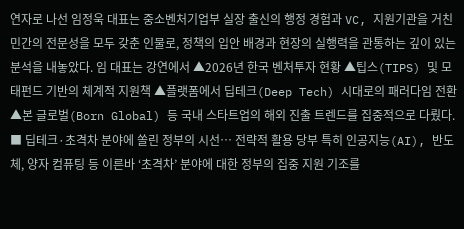연자로 나선 임정욱 대표는 중소벤처기업부 실장 출신의 행정 경험과 VC, 지원기관을 거친 민간의 전문성을 모두 갖춘 인물로, 정책의 입안 배경과 현장의 실행력을 관통하는 깊이 있는 분석을 내놓았다. 임 대표는 강연에서 ▲2026년 한국 벤처투자 현황 ▲팁스(TIPS) 및 모태펀드 기반의 체계적 지원책 ▲플랫폼에서 딥테크(Deep Tech) 시대로의 패러다임 전환 ▲본 글로벌(Born Global) 등 국내 스타트업의 해외 진출 트렌드를 집중적으로 다뤘다. ■ 딥테크·초격차 분야에 쏠린 정부의 시선… 전략적 활용 당부 특히 인공지능(AI), 반도체, 양자 컴퓨팅 등 이른바 ‘초격차’ 분야에 대한 정부의 집중 지원 기조를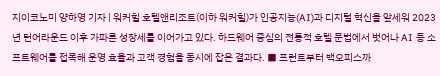지이코노미 양하영 기자 | 워커힐 호텔앤리조트(이하 워커힐)가 인공지능(AI)과 디지털 혁신을 앞세워 2023년 턴어라운드 이후 가파른 성장세를 이어가고 있다. 하드웨어 중심의 전통적 호텔 문법에서 벗어나 AI 등 소프트웨어를 접목해 운영 효율과 고객 경험을 동시에 잡은 결과다. ■ 프런트부터 백오피스까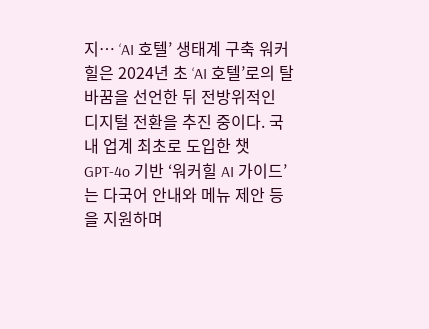지… ‘AI 호텔’ 생태계 구축 워커힐은 2024년 초 ‘AI 호텔’로의 탈바꿈을 선언한 뒤 전방위적인 디지털 전환을 추진 중이다. 국내 업계 최초로 도입한 챗GPT-4o 기반 ‘워커힐 AI 가이드’는 다국어 안내와 메뉴 제안 등을 지원하며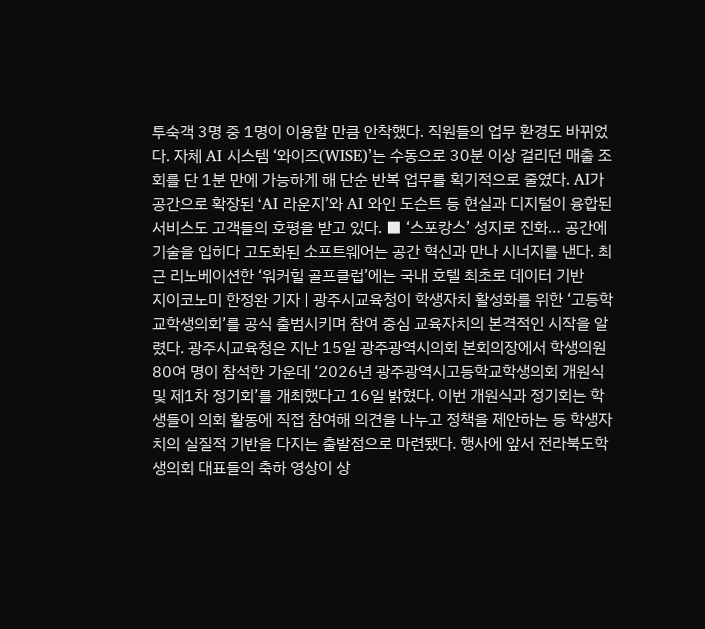투숙객 3명 중 1명이 이용할 만큼 안착했다. 직원들의 업무 환경도 바뀌었다. 자체 AI 시스템 ‘와이즈(WISE)’는 수동으로 30분 이상 걸리던 매출 조회를 단 1분 만에 가능하게 해 단순 반복 업무를 획기적으로 줄였다. AI가 공간으로 확장된 ‘AI 라운지’와 AI 와인 도슨트 등 현실과 디지털이 융합된 서비스도 고객들의 호평을 받고 있다. ■ ‘스포캉스’ 성지로 진화… 공간에 기술을 입히다 고도화된 소프트웨어는 공간 혁신과 만나 시너지를 낸다. 최근 리노베이션한 ‘워커힐 골프클럽’에는 국내 호텔 최초로 데이터 기반
지이코노미 한정완 기자 | 광주시교육청이 학생자치 활성화를 위한 ‘고등학교학생의회’를 공식 출범시키며 참여 중심 교육자치의 본격적인 시작을 알렸다. 광주시교육청은 지난 15일 광주광역시의회 본회의장에서 학생의원 80여 명이 참석한 가운데 ‘2026년 광주광역시고등학교학생의회 개원식 및 제1차 정기회’를 개최했다고 16일 밝혔다. 이번 개원식과 정기회는 학생들이 의회 활동에 직접 참여해 의견을 나누고 정책을 제안하는 등 학생자치의 실질적 기반을 다지는 출발점으로 마련됐다. 행사에 앞서 전라북도학생의회 대표들의 축하 영상이 상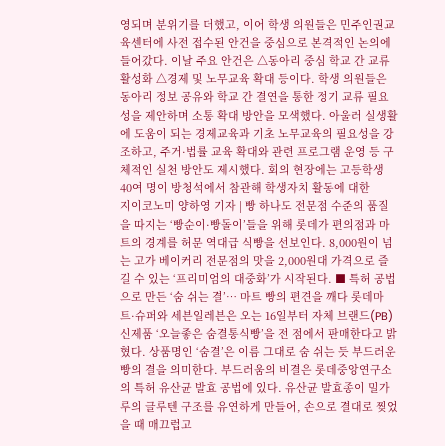영되며 분위기를 더했고, 이어 학생 의원들은 민주인권교육센터에 사전 접수된 안건을 중심으로 본격적인 논의에 들어갔다. 이날 주요 안건은 △동아리 중심 학교 간 교류 활성화 △경제 및 노무교육 확대 등이다. 학생 의원들은 동아리 정보 공유와 학교 간 결연을 통한 정기 교류 필요성을 제안하며 소통 확대 방안을 모색했다. 아울러 실생활에 도움이 되는 경제교육과 기초 노무교육의 필요성을 강조하고, 주거·법률 교육 확대와 관련 프로그램 운영 등 구체적인 실천 방안도 제시했다. 회의 현장에는 고등학생 40여 명이 방청석에서 참관해 학생자치 활동에 대한
지이코노미 양하영 기자 | 빵 하나도 전문점 수준의 품질을 따지는 ‘빵순이·빵돌이’들을 위해 롯데가 편의점과 마트의 경계를 허문 역대급 식빵을 선보인다. 8,000원이 넘는 고가 베이커리 전문점의 맛을 2,000원대 가격으로 즐길 수 있는 ‘프리미엄의 대중화’가 시작된다. ■ 특허 공법으로 만든 ‘숨 쉬는 결’… 마트 빵의 편견을 깨다 롯데마트·슈퍼와 세븐일레븐은 오는 16일부터 자체 브랜드(PB) 신제품 ‘오늘좋은 숨결통식빵’을 전 점에서 판매한다고 밝혔다. 상품명인 ‘숨결’은 이름 그대로 숨 쉬는 듯 부드러운 빵의 결을 의미한다. 부드러움의 비결은 롯데중앙연구소의 특허 유산균 발효 공법에 있다. 유산균 발효종이 밀가루의 글루텐 구조를 유연하게 만들어, 손으로 결대로 찢었을 때 매끄럽고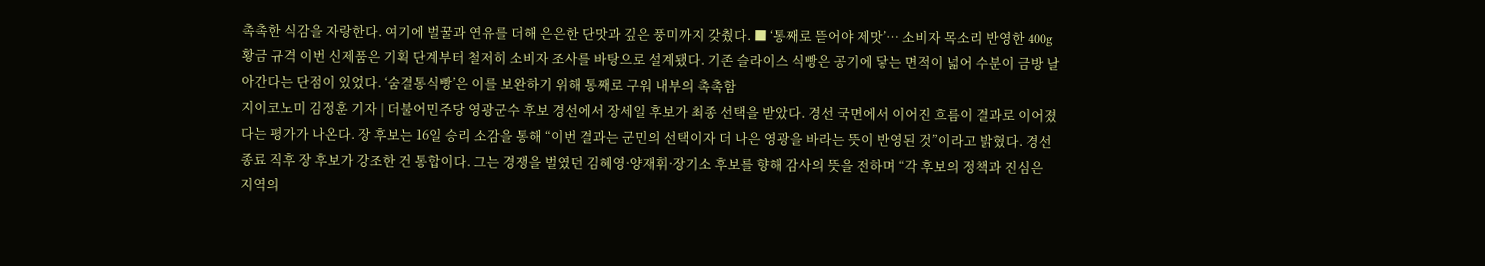촉촉한 식감을 자랑한다. 여기에 벌꿀과 연유를 더해 은은한 단맛과 깊은 풍미까지 갖췄다. ■ ‘통째로 뜯어야 제맛’… 소비자 목소리 반영한 400g 황금 규격 이번 신제품은 기획 단계부터 철저히 소비자 조사를 바탕으로 설계됐다. 기존 슬라이스 식빵은 공기에 닿는 면적이 넓어 수분이 금방 날아간다는 단점이 있었다. ‘숨결통식빵’은 이를 보완하기 위해 통째로 구워 내부의 촉촉함
지이코노미 김정훈 기자 | 더불어민주당 영광군수 후보 경선에서 장세일 후보가 최종 선택을 받았다. 경선 국면에서 이어진 흐름이 결과로 이어졌다는 평가가 나온다. 장 후보는 16일 승리 소감을 통해 “이번 결과는 군민의 선택이자 더 나은 영광을 바라는 뜻이 반영된 것”이라고 밝혔다. 경선 종료 직후 장 후보가 강조한 건 통합이다. 그는 경쟁을 벌였던 김혜영·양재휘·장기소 후보를 향해 감사의 뜻을 전하며 “각 후보의 정책과 진심은 지역의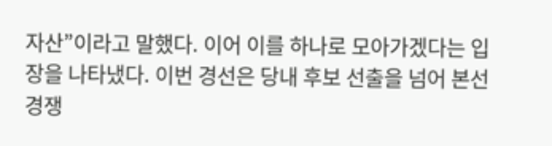자산”이라고 말했다. 이어 이를 하나로 모아가겠다는 입장을 나타냈다. 이번 경선은 당내 후보 선출을 넘어 본선 경쟁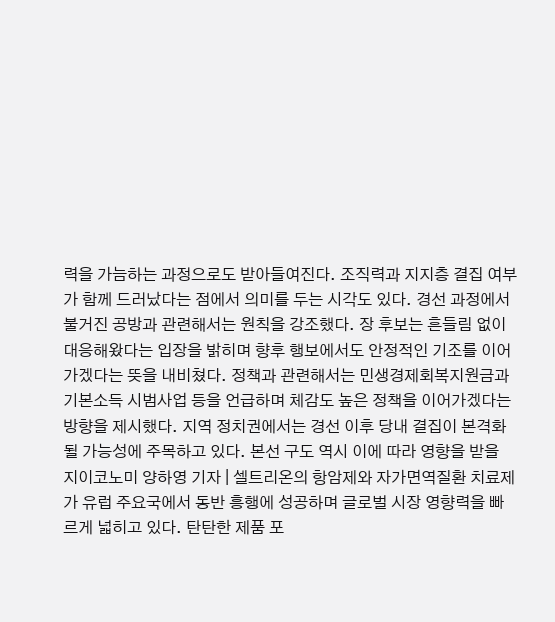력을 가늠하는 과정으로도 받아들여진다. 조직력과 지지층 결집 여부가 함께 드러났다는 점에서 의미를 두는 시각도 있다. 경선 과정에서 불거진 공방과 관련해서는 원칙을 강조했다. 장 후보는 흔들림 없이 대응해왔다는 입장을 밝히며 향후 행보에서도 안정적인 기조를 이어가겠다는 뜻을 내비쳤다. 정책과 관련해서는 민생경제회복지원금과 기본소득 시범사업 등을 언급하며 체감도 높은 정책을 이어가겠다는 방향을 제시했다. 지역 정치권에서는 경선 이후 당내 결집이 본격화될 가능성에 주목하고 있다. 본선 구도 역시 이에 따라 영향을 받을
지이코노미 양하영 기자 | 셀트리온의 항암제와 자가면역질환 치료제가 유럽 주요국에서 동반 흥행에 성공하며 글로벌 시장 영향력을 빠르게 넓히고 있다. 탄탄한 제품 포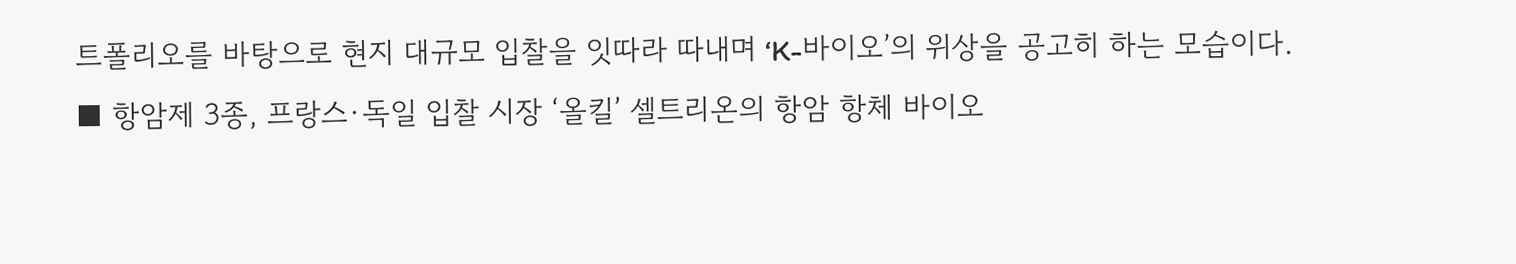트폴리오를 바탕으로 현지 대규모 입찰을 잇따라 따내며 ‘K-바이오’의 위상을 공고히 하는 모습이다. ■ 항암제 3종, 프랑스·독일 입찰 시장 ‘올킬’ 셀트리온의 항암 항체 바이오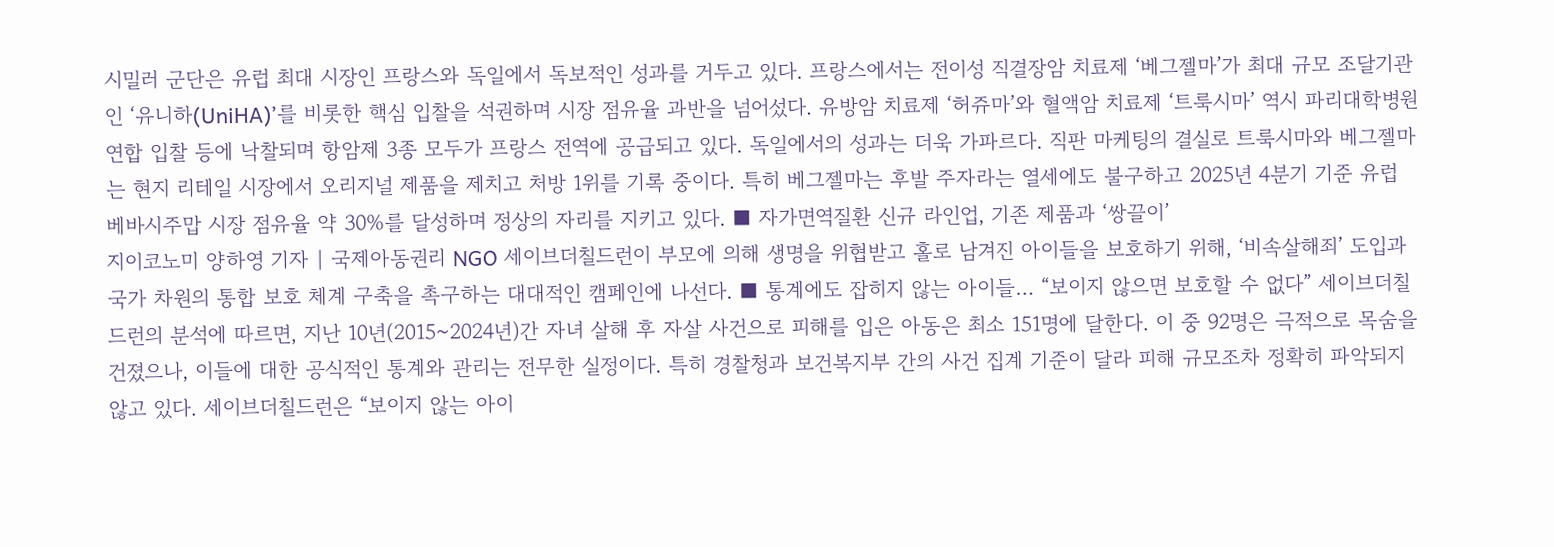시밀러 군단은 유럽 최대 시장인 프랑스와 독일에서 독보적인 성과를 거두고 있다. 프랑스에서는 전이성 직결장암 치료제 ‘베그젤마’가 최대 규모 조달기관인 ‘유니하(UniHA)’를 비롯한 핵심 입찰을 석권하며 시장 점유율 과반을 넘어섰다. 유방암 치료제 ‘허쥬마’와 혈액암 치료제 ‘트룩시마’ 역시 파리대학병원 연합 입찰 등에 낙찰되며 항암제 3종 모두가 프랑스 전역에 공급되고 있다. 독일에서의 성과는 더욱 가파르다. 직판 마케팅의 결실로 트룩시마와 베그젤마는 현지 리테일 시장에서 오리지널 제품을 제치고 처방 1위를 기록 중이다. 특히 베그젤마는 후발 주자라는 열세에도 불구하고 2025년 4분기 기준 유럽 베바시주맙 시장 점유율 약 30%를 달성하며 정상의 자리를 지키고 있다. ■ 자가면역질환 신규 라인업, 기존 제품과 ‘쌍끌이’
지이코노미 양하영 기자 | 국제아동권리 NGO 세이브더칠드런이 부모에 의해 생명을 위협받고 홀로 남겨진 아이들을 보호하기 위해, ‘비속살해죄’ 도입과 국가 차원의 통합 보호 체계 구축을 촉구하는 대대적인 캠페인에 나선다. ■ 통계에도 잡히지 않는 아이들… “보이지 않으면 보호할 수 없다” 세이브더칠드런의 분석에 따르면, 지난 10년(2015~2024년)간 자녀 살해 후 자살 사건으로 피해를 입은 아동은 최소 151명에 달한다. 이 중 92명은 극적으로 목숨을 건졌으나, 이들에 대한 공식적인 통계와 관리는 전무한 실정이다. 특히 경찰청과 보건복지부 간의 사건 집계 기준이 달라 피해 규모조차 정확히 파악되지 않고 있다. 세이브더칠드런은 “보이지 않는 아이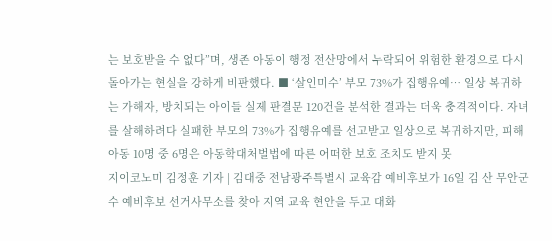는 보호받을 수 없다”며, 생존 아동이 행정 전산망에서 누락되어 위험한 환경으로 다시 돌아가는 현실을 강하게 비판했다. ■ ‘살인미수’ 부모 73%가 집행유예… 일상 복귀하는 가해자, 방치되는 아이들 실제 판결문 120건을 분석한 결과는 더욱 충격적이다. 자녀를 살해하려다 실패한 부모의 73%가 집행유예를 선고받고 일상으로 복귀하지만, 피해 아동 10명 중 6명은 아동학대처벌법에 따른 어떠한 보호 조치도 받지 못
지이코노미 김정훈 기자 | 김대중 전남광주특별시 교육감 예비후보가 16일 김 산 무안군수 예비후보 선거사무소를 찾아 지역 교육 현안을 두고 대화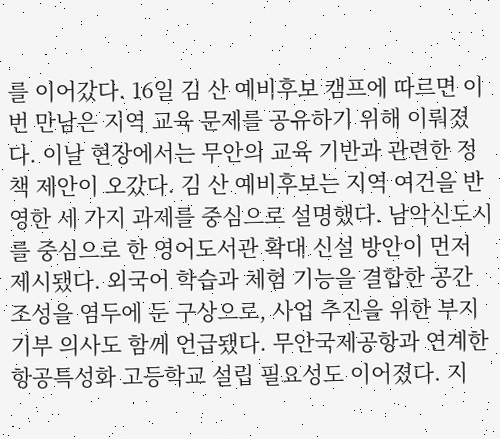를 이어갔다. 16일 김 산 예비후보 캠프에 따르면 이번 만남은 지역 교육 문제를 공유하기 위해 이뤄졌다. 이날 현장에서는 무안의 교육 기반과 관련한 정책 제안이 오갔다. 김 산 예비후보는 지역 여건을 반영한 세 가지 과제를 중심으로 설명했다. 남악신도시를 중심으로 한 영어도서관 확대 신설 방안이 먼저 제시됐다. 외국어 학습과 체험 기능을 결합한 공간 조성을 염두에 둔 구상으로, 사업 추진을 위한 부지 기부 의사도 함께 언급됐다. 무안국제공항과 연계한 항공특성화 고등학교 설립 필요성도 이어졌다. 지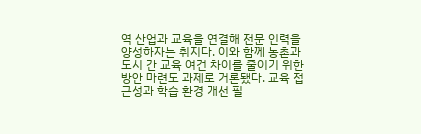역 산업과 교육을 연결해 전문 인력을 양성하자는 취지다. 이와 함께 농촌과 도시 간 교육 여건 차이를 줄이기 위한 방안 마련도 과제로 거론됐다. 교육 접근성과 학습 환경 개선 필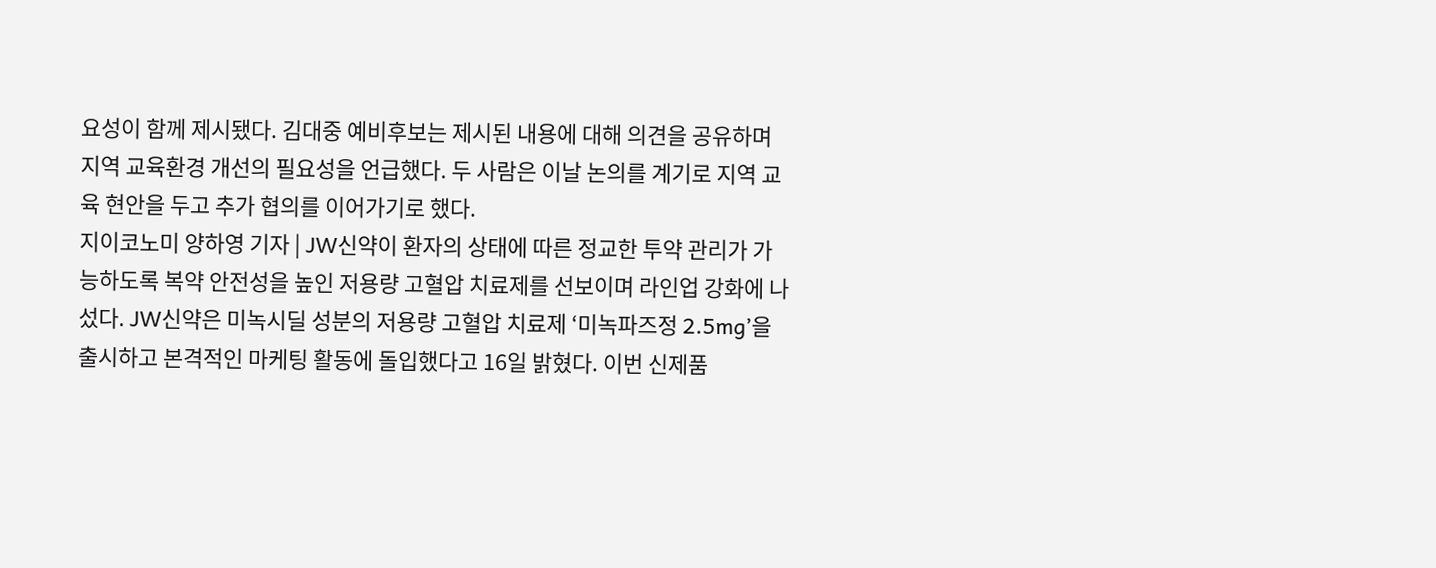요성이 함께 제시됐다. 김대중 예비후보는 제시된 내용에 대해 의견을 공유하며 지역 교육환경 개선의 필요성을 언급했다. 두 사람은 이날 논의를 계기로 지역 교육 현안을 두고 추가 협의를 이어가기로 했다.
지이코노미 양하영 기자 | JW신약이 환자의 상태에 따른 정교한 투약 관리가 가능하도록 복약 안전성을 높인 저용량 고혈압 치료제를 선보이며 라인업 강화에 나섰다. JW신약은 미녹시딜 성분의 저용량 고혈압 치료제 ‘미녹파즈정 2.5mg’을 출시하고 본격적인 마케팅 활동에 돌입했다고 16일 밝혔다. 이번 신제품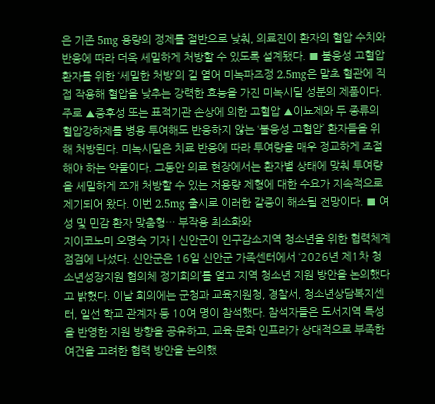은 기존 5mg 용량의 정제를 절반으로 낮춰, 의료진이 환자의 혈압 수치와 반응에 따라 더욱 세밀하게 처방할 수 있도록 설계됐다. ■ 불응성 고혈압 환자를 위한 ‘세밀한 처방’의 길 열어 미녹파즈정 2.5mg은 말초 혈관에 직접 작용해 혈압을 낮추는 강력한 효능을 가진 미녹시딜 성분의 제품이다. 주로 ▲증후성 또는 표적기관 손상에 의한 고혈압 ▲이뇨제와 두 종류의 혈압강하제를 병용 투여해도 반응하지 않는 ‘불응성 고혈압’ 환자들을 위해 처방된다. 미녹시딜은 치료 반응에 따라 투여량을 매우 정교하게 조절해야 하는 약물이다. 그동안 의료 현장에서는 환자별 상태에 맞춰 투여량을 세밀하게 쪼개 처방할 수 있는 저용량 제형에 대한 수요가 지속적으로 제기되어 왔다. 이번 2.5mg 출시로 이러한 갈증이 해소될 전망이다. ■ 여성 및 민감 환자 맞춤형… 부작용 최소화와
지이코노미 오명숙 기자 | 신안군이 인구감소지역 청소년을 위한 협력체계 점검에 나섰다. 신안군은 16일 신안군 가족센터에서 ‘2026년 제1차 청소년성장지원 협의체 정기회의’를 열고 지역 청소년 지원 방안을 논의했다고 밝혔다. 이날 회의에는 군청과 교육지원청, 경찰서, 청소년상담복지센터, 일선 학교 관계자 등 10여 명이 참석했다. 참석자들은 도서지역 특성을 반영한 지원 방향을 공유하고, 교육·문화 인프라가 상대적으로 부족한 여건을 고려한 협력 방안을 논의했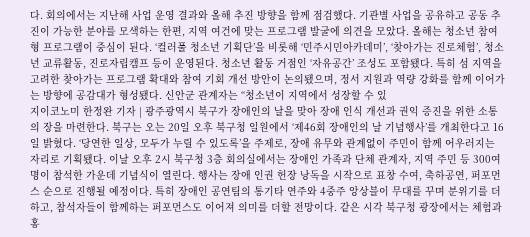다. 회의에서는 지난해 사업 운영 결과와 올해 추진 방향을 함께 점검했다. 기관별 사업을 공유하고 공동 추진이 가능한 분야를 모색하는 한편, 지역 여건에 맞는 프로그램 발굴에 의견을 모았다. 올해는 청소년 참여형 프로그램이 중심이 된다. ‘컬러풀 청소년 기획단’을 비롯해 ‘민주시민아카데미’, ‘찾아가는 진로체험’, 청소년 교류활동, 진로자립캠프 등이 운영된다. 청소년 활동 거점인 ‘자유공간’ 조성도 포함됐다. 특히 섬 지역을 고려한 찾아가는 프로그램 확대와 참여 기회 개선 방안이 논의됐으며, 정서 지원과 역량 강화를 함께 이어가는 방향에 공감대가 형성됐다. 신안군 관계자는 “청소년이 지역에서 성장할 수 있
지이코노미 한정완 기자 | 광주광역시 북구가 장애인의 날을 맞아 장애 인식 개선과 권익 증진을 위한 소통의 장을 마련한다. 북구는 오는 20일 오후 북구청 일원에서 ‘제46회 장애인의 날 기념행사’를 개최한다고 16일 밝혔다. ‘당연한 일상, 모두가 누릴 수 있도록’을 주제로, 장애 유무와 관계없이 주민이 함께 어우러지는 자리로 기획됐다. 이날 오후 2시 북구청 3층 회의실에서는 장애인 가족과 단체 관계자, 지역 주민 등 300여 명이 참석한 가운데 기념식이 열린다. 행사는 장애 인권 헌장 낭독을 시작으로 표창 수여, 축하공연, 퍼포먼스 순으로 진행될 예정이다. 특히 장애인 공연팀의 통기타 연주와 4중주 앙상블이 무대를 꾸며 분위기를 더하고, 참석자들이 함께하는 퍼포먼스도 이어져 의미를 더할 전망이다. 같은 시각 북구청 광장에서는 체험과 홍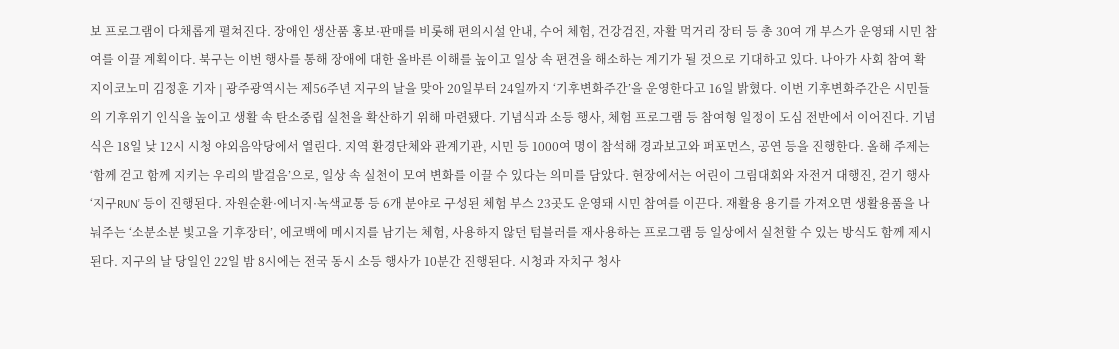보 프로그램이 다채롭게 펼쳐진다. 장애인 생산품 홍보·판매를 비롯해 편의시설 안내, 수어 체험, 건강검진, 자활 먹거리 장터 등 총 30여 개 부스가 운영돼 시민 참여를 이끌 계획이다. 북구는 이번 행사를 통해 장애에 대한 올바른 이해를 높이고 일상 속 편견을 해소하는 계기가 될 것으로 기대하고 있다. 나아가 사회 참여 확
지이코노미 김정훈 기자 | 광주광역시는 제56주년 지구의 날을 맞아 20일부터 24일까지 ‘기후변화주간’을 운영한다고 16일 밝혔다. 이번 기후변화주간은 시민들의 기후위기 인식을 높이고 생활 속 탄소중립 실천을 확산하기 위해 마련됐다. 기념식과 소등 행사, 체험 프로그램 등 참여형 일정이 도심 전반에서 이어진다. 기념식은 18일 낮 12시 시청 야외음악당에서 열린다. 지역 환경단체와 관계기관, 시민 등 1000여 명이 참석해 경과보고와 퍼포먼스, 공연 등을 진행한다. 올해 주제는 ‘함께 걷고 함께 지키는 우리의 발걸음’으로, 일상 속 실천이 모여 변화를 이끌 수 있다는 의미를 담았다. 현장에서는 어린이 그림대회와 자전거 대행진, 걷기 행사 ‘지구RUN’ 등이 진행된다. 자원순환·에너지·녹색교통 등 6개 분야로 구성된 체험 부스 23곳도 운영돼 시민 참여를 이끈다. 재활용 용기를 가져오면 생활용품을 나눠주는 ‘소분소분 빛고을 기후장터’, 에코백에 메시지를 남기는 체험, 사용하지 않던 텀블러를 재사용하는 프로그램 등 일상에서 실천할 수 있는 방식도 함께 제시된다. 지구의 날 당일인 22일 밤 8시에는 전국 동시 소등 행사가 10분간 진행된다. 시청과 자치구 청사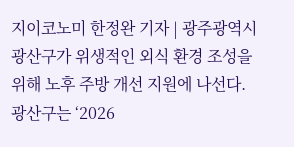지이코노미 한정완 기자 | 광주광역시 광산구가 위생적인 외식 환경 조성을 위해 노후 주방 개선 지원에 나선다. 광산구는 ‘2026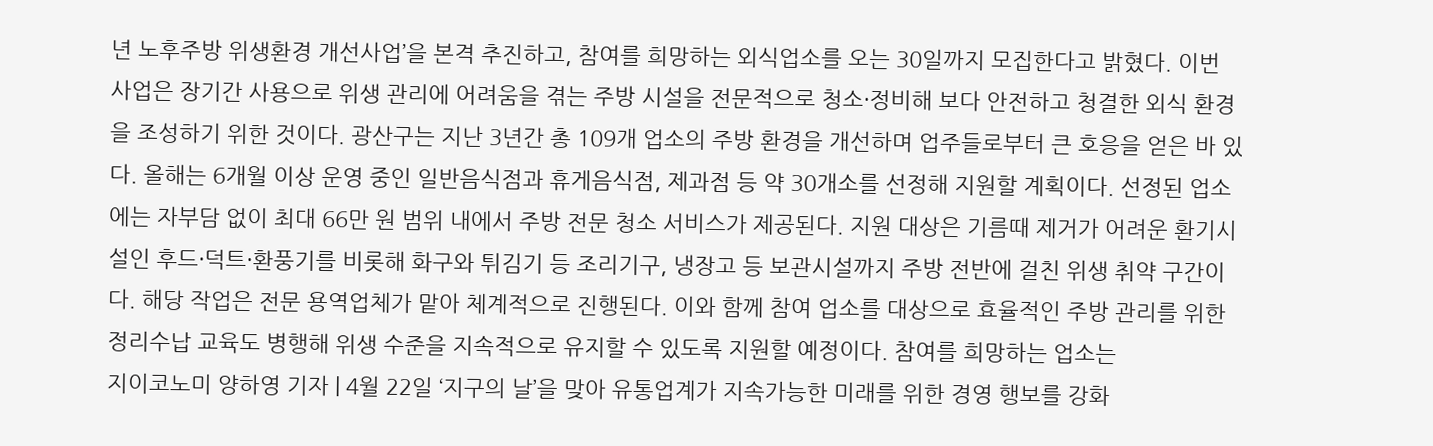년 노후주방 위생환경 개선사업’을 본격 추진하고, 참여를 희망하는 외식업소를 오는 30일까지 모집한다고 밝혔다. 이번 사업은 장기간 사용으로 위생 관리에 어려움을 겪는 주방 시설을 전문적으로 청소·정비해 보다 안전하고 청결한 외식 환경을 조성하기 위한 것이다. 광산구는 지난 3년간 총 109개 업소의 주방 환경을 개선하며 업주들로부터 큰 호응을 얻은 바 있다. 올해는 6개월 이상 운영 중인 일반음식점과 휴게음식점, 제과점 등 약 30개소를 선정해 지원할 계획이다. 선정된 업소에는 자부담 없이 최대 66만 원 범위 내에서 주방 전문 청소 서비스가 제공된다. 지원 대상은 기름때 제거가 어려운 환기시설인 후드·덕트·환풍기를 비롯해 화구와 튀김기 등 조리기구, 냉장고 등 보관시설까지 주방 전반에 걸친 위생 취약 구간이다. 해당 작업은 전문 용역업체가 맡아 체계적으로 진행된다. 이와 함께 참여 업소를 대상으로 효율적인 주방 관리를 위한 정리수납 교육도 병행해 위생 수준을 지속적으로 유지할 수 있도록 지원할 예정이다. 참여를 희망하는 업소는
지이코노미 양하영 기자 | 4월 22일 ‘지구의 날’을 맞아 유통업계가 지속가능한 미래를 위한 경영 행보를 강화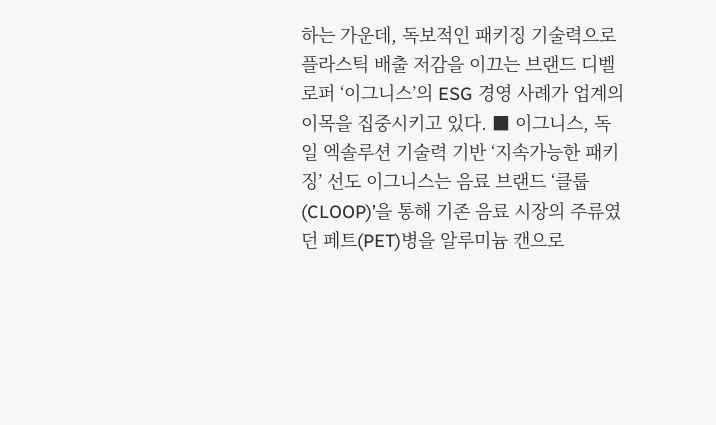하는 가운데, 독보적인 패키징 기술력으로 플라스틱 배출 저감을 이끄는 브랜드 디벨로퍼 ‘이그니스’의 ESG 경영 사례가 업계의 이목을 집중시키고 있다. ■ 이그니스, 독일 엑솔루션 기술력 기반 ‘지속가능한 패키징’ 선도 이그니스는 음료 브랜드 ‘클룹(CLOOP)’을 통해 기존 음료 시장의 주류였던 페트(PET)병을 알루미늄 캔으로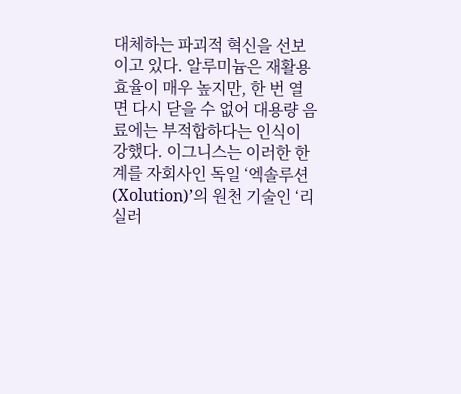대체하는 파괴적 혁신을 선보이고 있다. 알루미늄은 재활용 효율이 매우 높지만, 한 번 열면 다시 닫을 수 없어 대용량 음료에는 부적합하다는 인식이 강했다. 이그니스는 이러한 한계를 자회사인 독일 ‘엑솔루션(Xolution)’의 원천 기술인 ‘리실러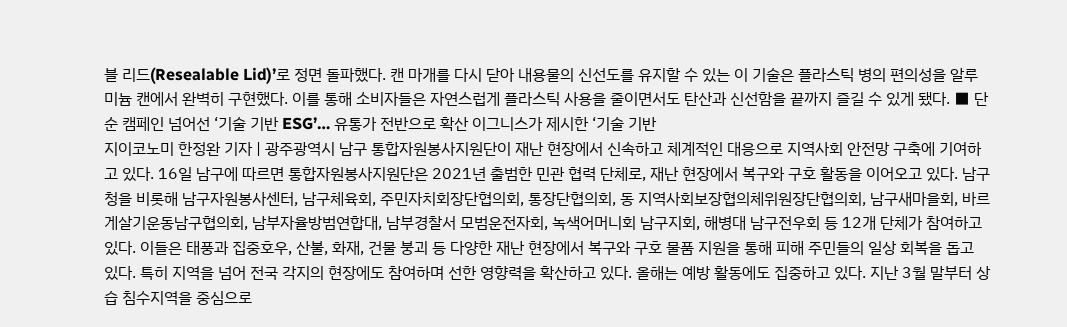블 리드(Resealable Lid)’로 정면 돌파했다. 캔 마개를 다시 닫아 내용물의 신선도를 유지할 수 있는 이 기술은 플라스틱 병의 편의성을 알루미늄 캔에서 완벽히 구현했다. 이를 통해 소비자들은 자연스럽게 플라스틱 사용을 줄이면서도 탄산과 신선함을 끝까지 즐길 수 있게 됐다. ■ 단순 캠페인 넘어선 ‘기술 기반 ESG’… 유통가 전반으로 확산 이그니스가 제시한 ‘기술 기반
지이코노미 한정완 기자 | 광주광역시 남구 통합자원봉사지원단이 재난 현장에서 신속하고 체계적인 대응으로 지역사회 안전망 구축에 기여하고 있다. 16일 남구에 따르면 통합자원봉사지원단은 2021년 출범한 민관 협력 단체로, 재난 현장에서 복구와 구호 활동을 이어오고 있다. 남구청을 비롯해 남구자원봉사센터, 남구체육회, 주민자치회장단협의회, 통장단협의회, 동 지역사회보장협의체위원장단협의회, 남구새마을회, 바르게살기운동남구협의회, 남부자율방범연합대, 남부경찰서 모범운전자회, 녹색어머니회 남구지회, 해병대 남구전우회 등 12개 단체가 참여하고 있다. 이들은 태풍과 집중호우, 산불, 화재, 건물 붕괴 등 다양한 재난 현장에서 복구와 구호 물품 지원을 통해 피해 주민들의 일상 회복을 돕고 있다. 특히 지역을 넘어 전국 각지의 현장에도 참여하며 선한 영향력을 확산하고 있다. 올해는 예방 활동에도 집중하고 있다. 지난 3월 말부터 상습 침수지역을 중심으로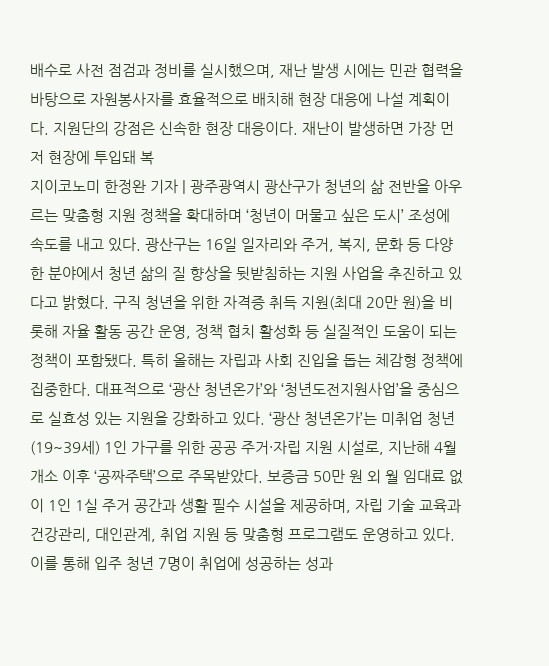배수로 사전 점검과 정비를 실시했으며, 재난 발생 시에는 민관 협력을 바탕으로 자원봉사자를 효율적으로 배치해 현장 대응에 나설 계획이다. 지원단의 강점은 신속한 현장 대응이다. 재난이 발생하면 가장 먼저 현장에 투입돼 복
지이코노미 한정완 기자 | 광주광역시 광산구가 청년의 삶 전반을 아우르는 맞춤형 지원 정책을 확대하며 ‘청년이 머물고 싶은 도시’ 조성에 속도를 내고 있다. 광산구는 16일 일자리와 주거, 복지, 문화 등 다양한 분야에서 청년 삶의 질 향상을 뒷받침하는 지원 사업을 추진하고 있다고 밝혔다. 구직 청년을 위한 자격증 취득 지원(최대 20만 원)을 비롯해 자율 활동 공간 운영, 정책 협치 활성화 등 실질적인 도움이 되는 정책이 포함됐다. 특히 올해는 자립과 사회 진입을 돕는 체감형 정책에 집중한다. 대표적으로 ‘광산 청년온가’와 ‘청년도전지원사업’을 중심으로 실효성 있는 지원을 강화하고 있다. ‘광산 청년온가’는 미취업 청년(19~39세) 1인 가구를 위한 공공 주거·자립 지원 시설로, 지난해 4월 개소 이후 ‘공짜주택’으로 주목받았다. 보증금 50만 원 외 월 임대료 없이 1인 1실 주거 공간과 생활 필수 시설을 제공하며, 자립 기술 교육과 건강관리, 대인관계, 취업 지원 등 맞춤형 프로그램도 운영하고 있다. 이를 통해 입주 청년 7명이 취업에 성공하는 성과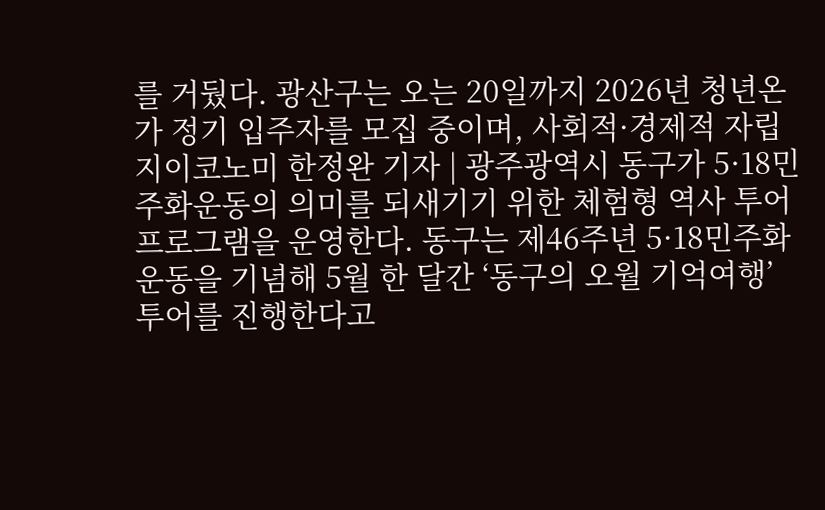를 거뒀다. 광산구는 오는 20일까지 2026년 청년온가 정기 입주자를 모집 중이며, 사회적·경제적 자립
지이코노미 한정완 기자 | 광주광역시 동구가 5·18민주화운동의 의미를 되새기기 위한 체험형 역사 투어 프로그램을 운영한다. 동구는 제46주년 5·18민주화운동을 기념해 5월 한 달간 ‘동구의 오월 기억여행’ 투어를 진행한다고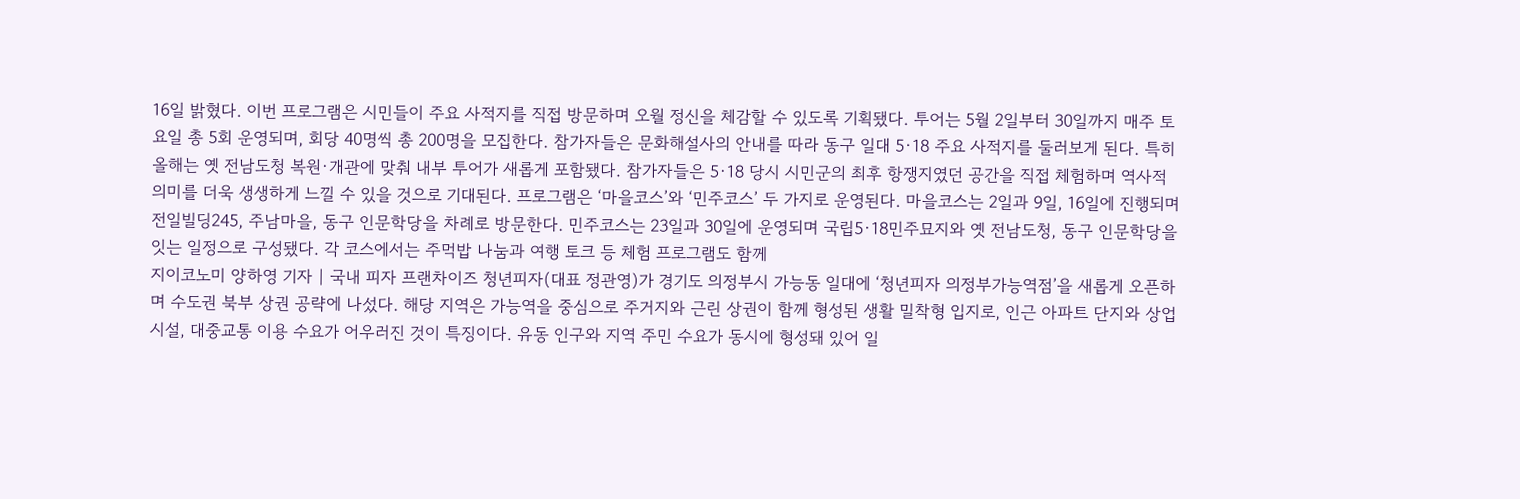16일 밝혔다. 이번 프로그램은 시민들이 주요 사적지를 직접 방문하며 오월 정신을 체감할 수 있도록 기획됐다. 투어는 5월 2일부터 30일까지 매주 토요일 총 5회 운영되며, 회당 40명씩 총 200명을 모집한다. 참가자들은 문화해설사의 안내를 따라 동구 일대 5·18 주요 사적지를 둘러보게 된다. 특히 올해는 옛 전남도청 복원·개관에 맞춰 내부 투어가 새롭게 포함됐다. 참가자들은 5·18 당시 시민군의 최후 항쟁지였던 공간을 직접 체험하며 역사적 의미를 더욱 생생하게 느낄 수 있을 것으로 기대된다. 프로그램은 ‘마을코스’와 ‘민주코스’ 두 가지로 운영된다. 마을코스는 2일과 9일, 16일에 진행되며 전일빌딩245, 주남마을, 동구 인문학당을 차례로 방문한다. 민주코스는 23일과 30일에 운영되며 국립5·18민주묘지와 옛 전남도청, 동구 인문학당을 잇는 일정으로 구성됐다. 각 코스에서는 주먹밥 나눔과 여행 토크 등 체험 프로그램도 함께
지이코노미 양하영 기자 | 국내 피자 프랜차이즈 청년피자(대표 정관영)가 경기도 의정부시 가능동 일대에 ‘청년피자 의정부가능역점’을 새롭게 오픈하며 수도권 북부 상권 공략에 나섰다. 해당 지역은 가능역을 중심으로 주거지와 근린 상권이 함께 형성된 생활 밀착형 입지로, 인근 아파트 단지와 상업시설, 대중교통 이용 수요가 어우러진 것이 특징이다. 유동 인구와 지역 주민 수요가 동시에 형성돼 있어 일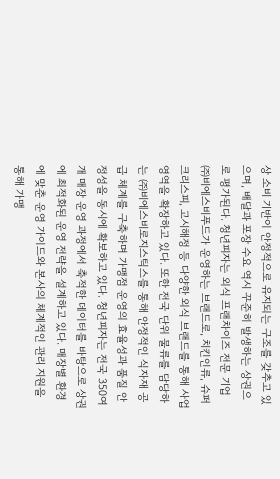상 소비 기반이 안정적으로 유지되는 구조를 갖추고 있으며, 배달과 포장 수요 역시 꾸준히 발생하는 상권으로 평가된다. 청년피자는 외식 프랜차이즈 전문 기업 ㈜비에스비푸드가 운영하는 브랜드로, 치킨인류, 슈퍼크리스피, 고시해정 등 다양한 외식 브랜드를 통해 사업 영역을 확장하고 있다. 또한 전국 단위 물류를 담당하는 ㈜비에스비로지스틱스를 통해 안정적인 식자재 공급 체계를 구축하며 가맹점 운영의 효율성과 품질 안정성을 동시에 확보하고 있다. 청년피자는 전국 350여 개 매장 운영 과정에서 축적한 데이터를 바탕으로 상권에 최적화된 운영 전략을 설계하고 있다. 매장별 환경에 맞춘 운영 가이드와 본사의 체계적인 관리 지원을 통해 가맹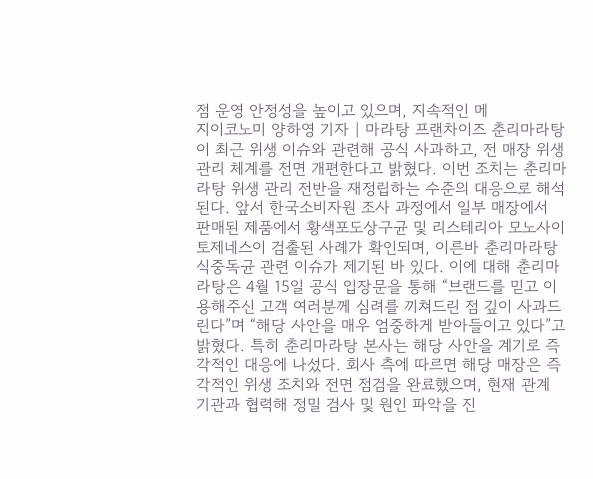점 운영 안정성을 높이고 있으며, 지속적인 메
지이코노미 양하영 기자 | 마라탕 프랜차이즈 춘리마라탕이 최근 위생 이슈와 관련해 공식 사과하고, 전 매장 위생 관리 체계를 전면 개편한다고 밝혔다. 이번 조치는 춘리마라탕 위생 관리 전반을 재정립하는 수준의 대응으로 해석된다. 앞서 한국소비자원 조사 과정에서 일부 매장에서 판매된 제품에서 황색포도상구균 및 리스테리아 모노사이토제네스이 검출된 사례가 확인되며, 이른바 춘리마라탕 식중독균 관련 이슈가 제기된 바 있다. 이에 대해 춘리마라탕은 4월 15일 공식 입장문을 통해 “브랜드를 믿고 이용해주신 고객 여러분께 심려를 끼쳐드린 점 깊이 사과드린다”며 “해당 사안을 매우 엄중하게 받아들이고 있다”고 밝혔다. 특히 춘리마라탕 본사는 해당 사안을 계기로 즉각적인 대응에 나섰다. 회사 측에 따르면 해당 매장은 즉각적인 위생 조치와 전면 점검을 완료했으며, 현재 관계 기관과 협력해 정밀 검사 및 원인 파악을 진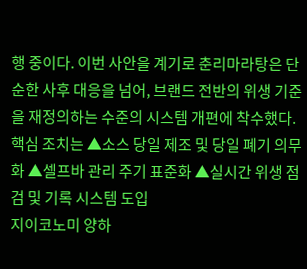행 중이다. 이번 사안을 계기로 춘리마라탕은 단순한 사후 대응을 넘어, 브랜드 전반의 위생 기준을 재정의하는 수준의 시스템 개편에 착수했다. 핵심 조치는 ▲소스 당일 제조 및 당일 폐기 의무화 ▲셀프바 관리 주기 표준화 ▲실시간 위생 점검 및 기록 시스템 도입
지이코노미 양하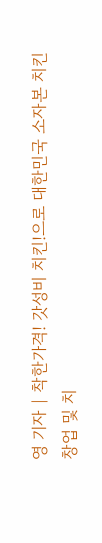영 기자 | 착한가격! 갓성비 치킨!으로 대한민국 소자본 치킨 창업 및 치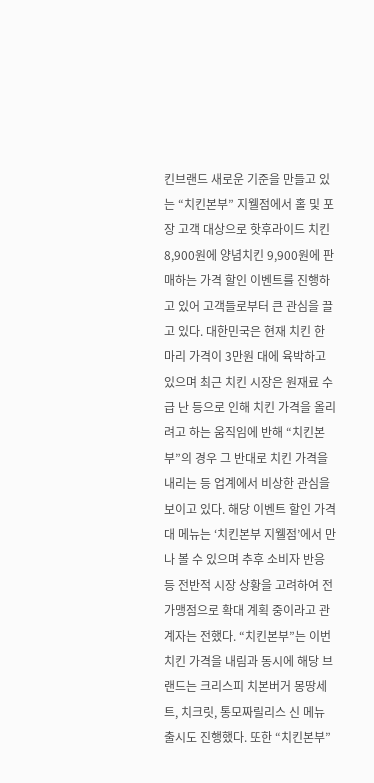킨브랜드 새로운 기준을 만들고 있는 “치킨본부” 지웰점에서 홀 및 포장 고객 대상으로 핫후라이드 치킨 8,900원에 양념치킨 9,900원에 판매하는 가격 할인 이벤트를 진행하고 있어 고객들로부터 큰 관심을 끌고 있다. 대한민국은 현재 치킨 한 마리 가격이 3만원 대에 육박하고 있으며 최근 치킨 시장은 원재료 수급 난 등으로 인해 치킨 가격을 올리려고 하는 움직임에 반해 “치킨본부”의 경우 그 반대로 치킨 가격을 내리는 등 업계에서 비상한 관심을 보이고 있다. 해당 이벤트 할인 가격 대 메뉴는 ‘치킨본부 지웰점’에서 만나 볼 수 있으며 추후 소비자 반응 등 전반적 시장 상황을 고려하여 전 가맹점으로 확대 계획 중이라고 관계자는 전했다. “치킨본부”는 이번 치킨 가격을 내림과 동시에 해당 브랜드는 크리스피 치본버거 몽땅세트, 치크릿, 통모짜릴리스 신 메뉴 출시도 진행했다. 또한 “치킨본부”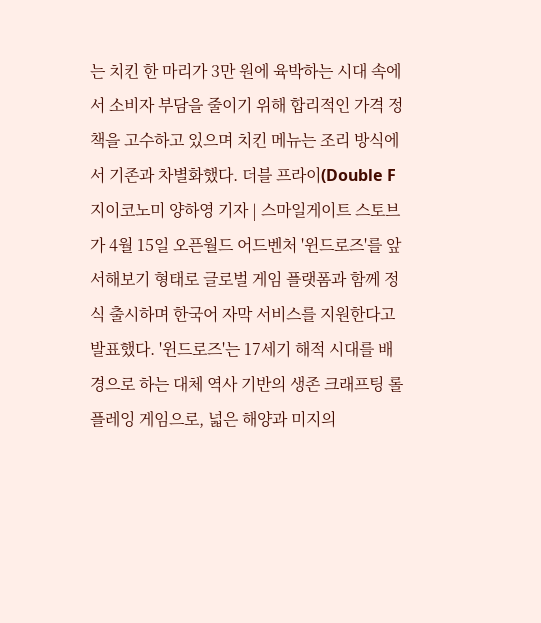는 치킨 한 마리가 3만 원에 육박하는 시대 속에서 소비자 부담을 줄이기 위해 합리적인 가격 정책을 고수하고 있으며 치킨 메뉴는 조리 방식에서 기존과 차별화했다. 더블 프라이(Double F
지이코노미 양하영 기자 | 스마일게이트 스토브가 4월 15일 오픈월드 어드벤처 '윈드로즈'를 앞서해보기 형태로 글로벌 게임 플랫폼과 함께 정식 출시하며 한국어 자막 서비스를 지원한다고 발표했다. '윈드로즈'는 17세기 해적 시대를 배경으로 하는 대체 역사 기반의 생존 크래프팅 롤플레잉 게임으로, 넓은 해양과 미지의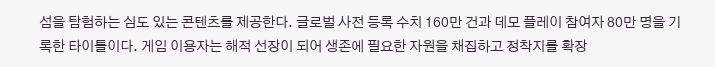섬을 탐험하는 심도 있는 콘텐츠를 제공한다. 글로벌 사전 등록 수치 160만 건과 데모 플레이 참여자 80만 명을 기록한 타이틀이다. 게임 이용자는 해적 선장이 되어 생존에 필요한 자원을 채집하고 정착지를 확장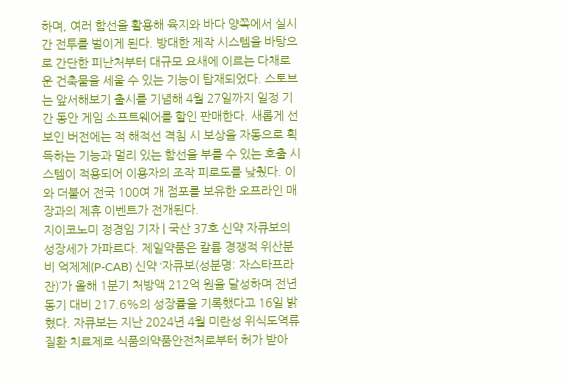하며, 여러 함선을 활용해 육지와 바다 양쪽에서 실시간 전투를 벌이게 된다. 방대한 제작 시스템을 바탕으로 간단한 피난처부터 대규모 요새에 이르는 다채로운 건축물을 세울 수 있는 기능이 탑재되었다. 스토브는 앞서해보기 출시를 기념해 4월 27일까지 일정 기간 동안 게임 소프트웨어를 할인 판매한다. 새롭게 선보인 버전에는 적 해적선 격침 시 보상을 자동으로 획득하는 기능과 멀리 있는 함선을 부를 수 있는 호출 시스템이 적용되어 이용자의 조작 피로도를 낮췄다. 이와 더불어 전국 100여 개 점포를 보유한 오프라인 매장과의 제휴 이벤트가 전개된다.
지이코노미 정경임 기자 | 국산 37호 신약 자큐보의 성장세가 가파르다. 제일약품은 칼륨 경쟁적 위산분비 억제제(P-CAB) 신약 ‘자큐보(성분명: 자스타프라잔)’가 올해 1분기 처방액 212억 원을 달성하며 전년 동기 대비 217.6%의 성장률을 기록했다고 16일 밝혔다. 자큐보는 지난 2024년 4월 미란성 위식도역류질환 치료제로 식품의약품안전처로부터 허가 받아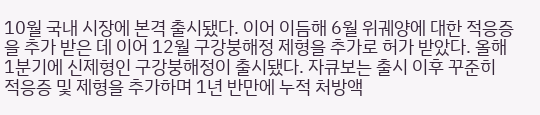10월 국내 시장에 본격 출시됐다. 이어 이듬해 6월 위궤양에 대한 적응증을 추가 받은 데 이어 12월 구강붕해정 제형을 추가로 허가 받았다. 올해 1분기에 신제형인 구강붕해정이 출시됐다. 자큐보는 출시 이후 꾸준히 적응증 및 제형을 추가하며 1년 반만에 누적 처방액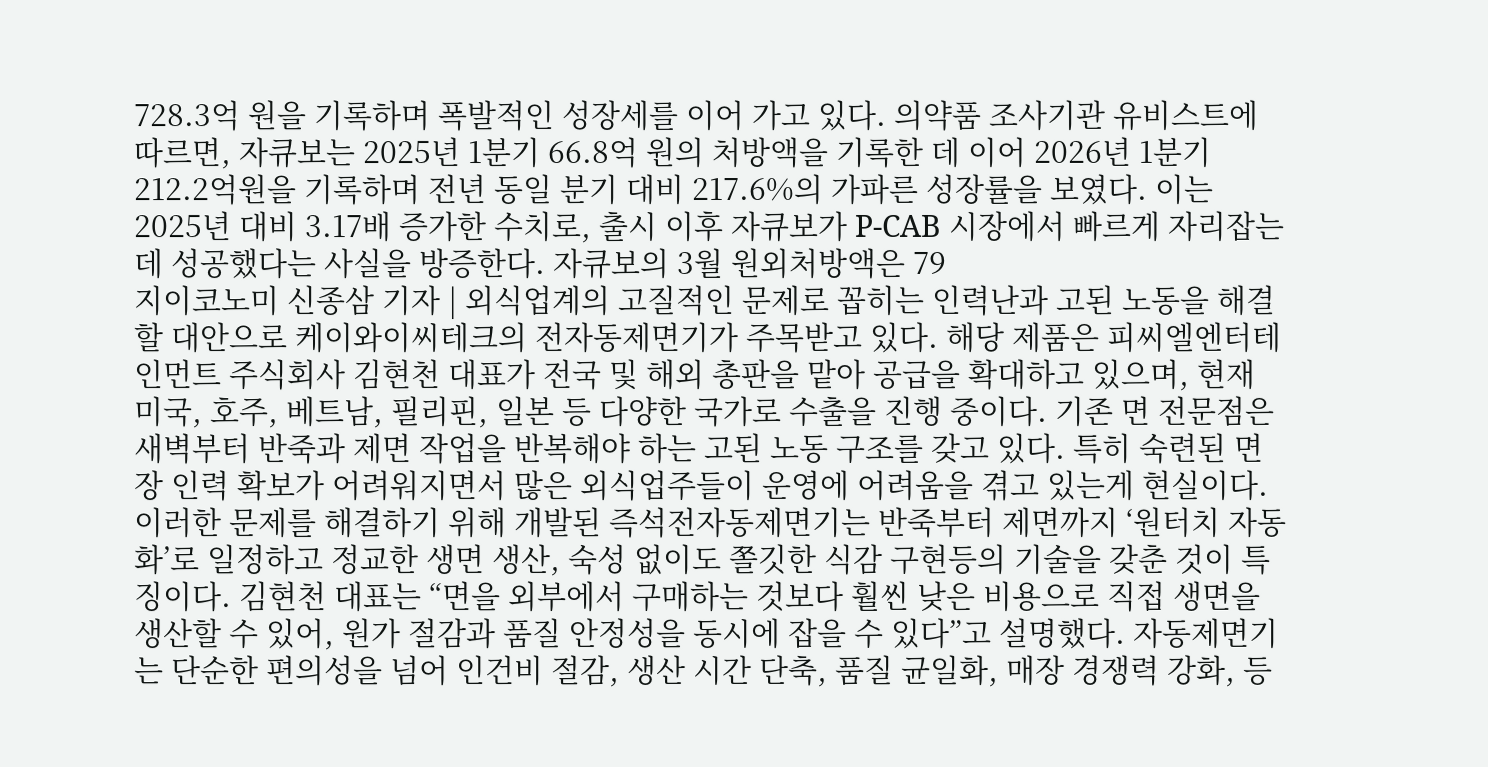728.3억 원을 기록하며 폭발적인 성장세를 이어 가고 있다. 의약품 조사기관 유비스트에 따르면, 자큐보는 2025년 1분기 66.8억 원의 처방액을 기록한 데 이어 2026년 1분기 212.2억원을 기록하며 전년 동일 분기 대비 217.6%의 가파른 성장률을 보였다. 이는 2025년 대비 3.17배 증가한 수치로, 출시 이후 자큐보가 P-CAB 시장에서 빠르게 자리잡는 데 성공했다는 사실을 방증한다. 자큐보의 3월 원외처방액은 79
지이코노미 신종삼 기자 | 외식업계의 고질적인 문제로 꼽히는 인력난과 고된 노동을 해결할 대안으로 케이와이씨테크의 전자동제면기가 주목받고 있다. 해당 제품은 피씨엘엔터테인먼트 주식회사 김현천 대표가 전국 및 해외 총판을 맡아 공급을 확대하고 있으며, 현재 미국, 호주, 베트남, 필리핀, 일본 등 다양한 국가로 수출을 진행 중이다. 기존 면 전문점은 새벽부터 반죽과 제면 작업을 반복해야 하는 고된 노동 구조를 갖고 있다. 특히 숙련된 면장 인력 확보가 어려워지면서 많은 외식업주들이 운영에 어려움을 겪고 있는게 현실이다. 이러한 문제를 해결하기 위해 개발된 즉석전자동제면기는 반죽부터 제면까지 ‘원터치 자동화’로 일정하고 정교한 생면 생산, 숙성 없이도 쫄깃한 식감 구현등의 기술을 갖춘 것이 특징이다. 김현천 대표는 “면을 외부에서 구매하는 것보다 훨씬 낮은 비용으로 직접 생면을 생산할 수 있어, 원가 절감과 품질 안정성을 동시에 잡을 수 있다”고 설명했다. 자동제면기는 단순한 편의성을 넘어 인건비 절감, 생산 시간 단축, 품질 균일화, 매장 경쟁력 강화, 등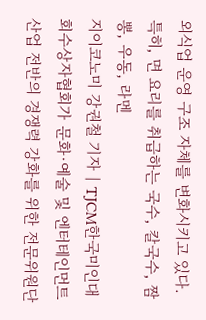외식업 운영 구조 자체를 변화시키고 있다. 특히, 면 요리를 취급하는 국수, 칼국수, 짬뽕, 우동, 라멘
지이코노미 강권철 기자 | TJCM한국미인대회수상자협회가 문화·예술 및 엔터테인먼트 산업 전반의 경쟁력 강화를 위한 전문위원단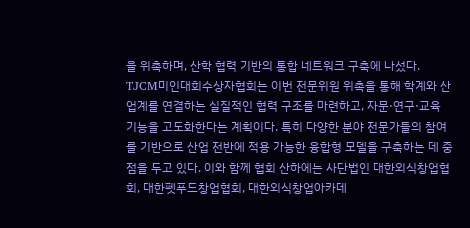을 위촉하며, 산학 협력 기반의 통합 네트워크 구축에 나섰다. TJCM미인대회수상자협회는 이번 전문위원 위촉을 통해 학계와 산업계를 연결하는 실질적인 협력 구조를 마련하고, 자문·연구·교육 기능을 고도화한다는 계획이다. 특히 다양한 분야 전문가들의 참여를 기반으로 산업 전반에 적용 가능한 융합형 모델을 구축하는 데 중점을 두고 있다. 이와 함께 협회 산하에는 사단법인 대한외식창업협회, 대한펫푸드창업협회, 대한외식창업아카데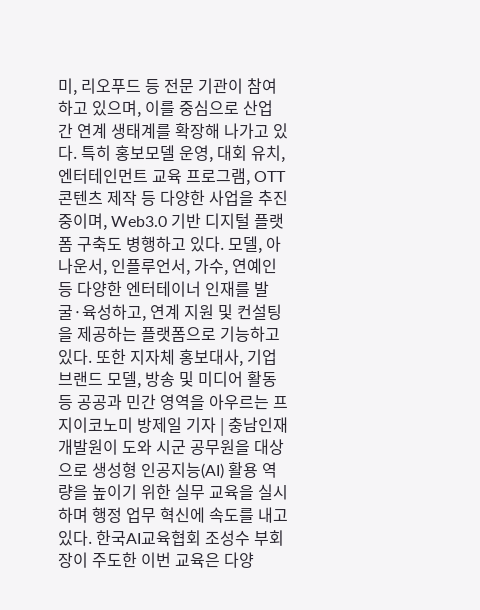미, 리오푸드 등 전문 기관이 참여하고 있으며, 이를 중심으로 산업 간 연계 생태계를 확장해 나가고 있다. 특히 홍보모델 운영, 대회 유치, 엔터테인먼트 교육 프로그램, OTT 콘텐츠 제작 등 다양한 사업을 추진 중이며, Web3.0 기반 디지털 플랫폼 구축도 병행하고 있다. 모델, 아나운서, 인플루언서, 가수, 연예인 등 다양한 엔터테이너 인재를 발굴·육성하고, 연계 지원 및 컨설팅을 제공하는 플랫폼으로 기능하고 있다. 또한 지자체 홍보대사, 기업 브랜드 모델, 방송 및 미디어 활동 등 공공과 민간 영역을 아우르는 프
지이코노미 방제일 기자 | 충남인재개발원이 도와 시군 공무원을 대상으로 생성형 인공지능(AI) 활용 역량을 높이기 위한 실무 교육을 실시하며 행정 업무 혁신에 속도를 내고 있다. 한국AI교육협회 조성수 부회장이 주도한 이번 교육은 다양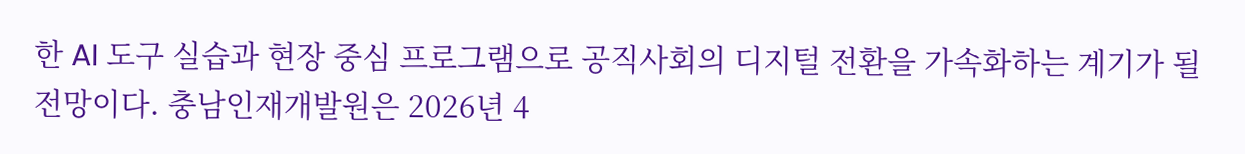한 AI 도구 실습과 현장 중심 프로그램으로 공직사회의 디지털 전환을 가속화하는 계기가 될 전망이다. 충남인재개발원은 2026년 4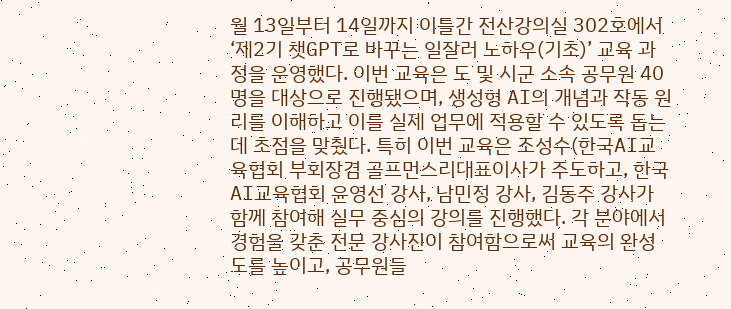월 13일부터 14일까지 이틀간 전산강의실 302호에서 ‘제2기 챗GPT로 바꾸는 일잘러 노하우(기초)’ 교육 과정을 운영했다. 이번 교육은 도 및 시군 소속 공무원 40명을 대상으로 진행됐으며, 생성형 AI의 개념과 작동 원리를 이해하고 이를 실제 업무에 적용할 수 있도록 돕는 데 초점을 맞췄다. 특히 이번 교육은 조성수(한국AI교육협회 부회장겸 골프먼스리대표이사가 주도하고, 한국AI교육협회 윤영선 강사, 남민정 강사, 김동주 강사가 함께 참여해 실무 중심의 강의를 진행했다. 각 분야에서 경험을 갖춘 전문 강사진이 참여함으로써 교육의 완성도를 높이고, 공무원들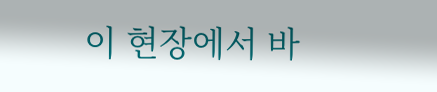이 현장에서 바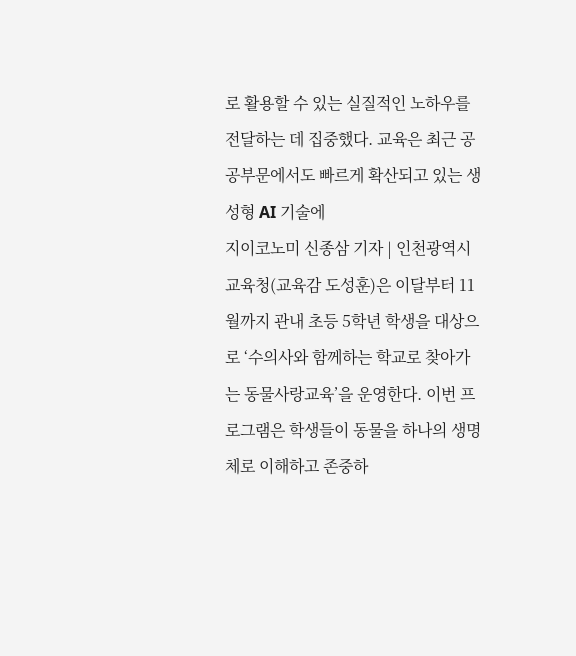로 활용할 수 있는 실질적인 노하우를 전달하는 데 집중했다. 교육은 최근 공공부문에서도 빠르게 확산되고 있는 생성형 AI 기술에
지이코노미 신종삼 기자 | 인천광역시교육청(교육감 도성훈)은 이달부터 11월까지 관내 초등 5학년 학생을 대상으로 ‘수의사와 함께하는 학교로 찾아가는 동물사랑교육’을 운영한다. 이번 프로그램은 학생들이 동물을 하나의 생명체로 이해하고 존중하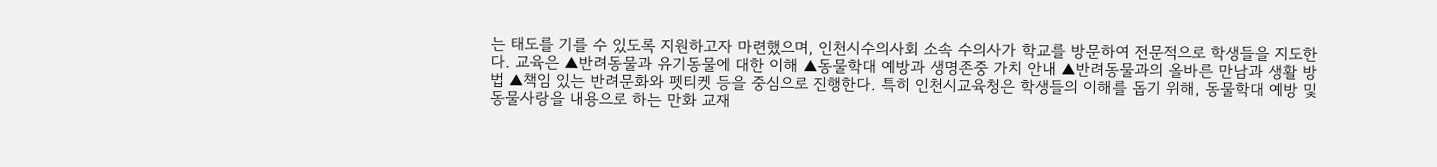는 태도를 기를 수 있도록 지원하고자 마련했으며, 인천시수의사회 소속 수의사가 학교를 방문하여 전문적으로 학생들을 지도한다. 교육은 ▲반려동물과 유기동물에 대한 이해 ▲동물학대 예방과 생명존중 가치 안내 ▲반려동물과의 올바른 만남과 생활 방법 ▲책임 있는 반려문화와 펫티켓 등을 중심으로 진행한다. 특히 인천시교육청은 학생들의 이해를 돕기 위해, 동물학대 예방 및 동물사랑을 내용으로 하는 만화 교재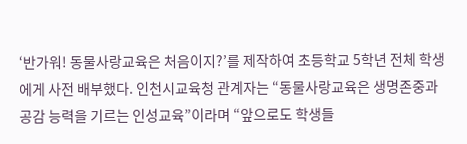‘반가워! 동물사랑교육은 처음이지?’를 제작하여 초등학교 5학년 전체 학생에게 사전 배부했다. 인천시교육청 관계자는 “동물사랑교육은 생명존중과 공감 능력을 기르는 인성교육”이라며 “앞으로도 학생들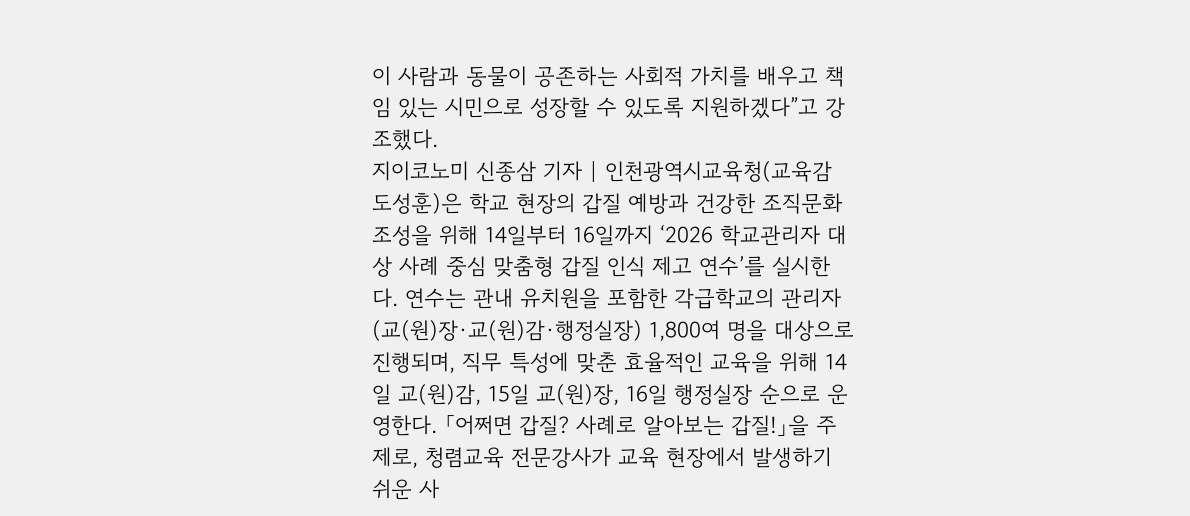이 사람과 동물이 공존하는 사회적 가치를 배우고 책임 있는 시민으로 성장할 수 있도록 지원하겠다”고 강조했다.
지이코노미 신종삼 기자 | 인천광역시교육청(교육감 도성훈)은 학교 현장의 갑질 예방과 건강한 조직문화 조성을 위해 14일부터 16일까지 ‘2026 학교관리자 대상 사례 중심 맞춤형 갑질 인식 제고 연수’를 실시한다. 연수는 관내 유치원을 포함한 각급학교의 관리자(교(원)장·교(원)감·행정실장) 1,800여 명을 대상으로 진행되며, 직무 특성에 맞춘 효율적인 교육을 위해 14일 교(원)감, 15일 교(원)장, 16일 행정실장 순으로 운영한다. 「어쩌면 갑질? 사례로 알아보는 갑질!」을 주제로, 청렴교육 전문강사가 교육 현장에서 발생하기 쉬운 사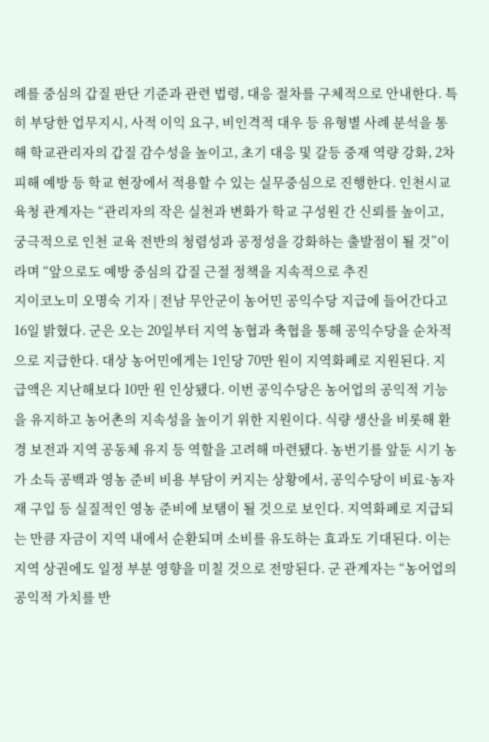례를 중심의 갑질 판단 기준과 관련 법령, 대응 절차를 구체적으로 안내한다. 특히 부당한 업무지시, 사적 이익 요구, 비인격적 대우 등 유형별 사례 분석을 통해 학교관리자의 갑질 감수성을 높이고, 초기 대응 및 갈등 중재 역량 강화, 2차 피해 예방 등 학교 현장에서 적용할 수 있는 실무중심으로 진행한다. 인천시교육청 관계자는 “관리자의 작은 실천과 변화가 학교 구성원 간 신뢰를 높이고, 궁극적으로 인천 교육 전반의 청렴성과 공정성을 강화하는 출발점이 될 것”이라며 “앞으로도 예방 중심의 갑질 근절 정책을 지속적으로 추진
지이코노미 오명숙 기자 | 전남 무안군이 농어민 공익수당 지급에 들어간다고 16일 밝혔다. 군은 오는 20일부터 지역 농협과 축협을 통해 공익수당을 순차적으로 지급한다. 대상 농어민에게는 1인당 70만 원이 지역화폐로 지원된다. 지급액은 지난해보다 10만 원 인상됐다. 이번 공익수당은 농어업의 공익적 기능을 유지하고 농어촌의 지속성을 높이기 위한 지원이다. 식량 생산을 비롯해 환경 보전과 지역 공동체 유지 등 역할을 고려해 마련됐다. 농번기를 앞둔 시기 농가 소득 공백과 영농 준비 비용 부담이 커지는 상황에서, 공익수당이 비료·농자재 구입 등 실질적인 영농 준비에 보탬이 될 것으로 보인다. 지역화폐로 지급되는 만큼 자금이 지역 내에서 순환되며 소비를 유도하는 효과도 기대된다. 이는 지역 상권에도 일정 부분 영향을 미칠 것으로 전망된다. 군 관계자는 “농어업의 공익적 가치를 반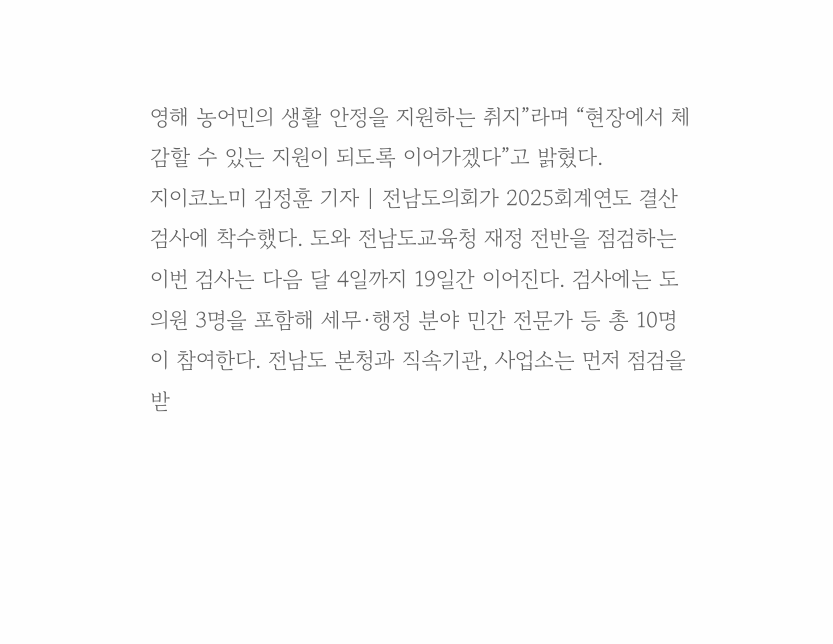영해 농어민의 생활 안정을 지원하는 취지”라며 “현장에서 체감할 수 있는 지원이 되도록 이어가겠다”고 밝혔다.
지이코노미 김정훈 기자 | 전남도의회가 2025회계연도 결산검사에 착수했다. 도와 전남도교육청 재정 전반을 점검하는 이번 검사는 다음 달 4일까지 19일간 이어진다. 검사에는 도의원 3명을 포함해 세무·행정 분야 민간 전문가 등 총 10명이 참여한다. 전남도 본청과 직속기관, 사업소는 먼저 점검을 받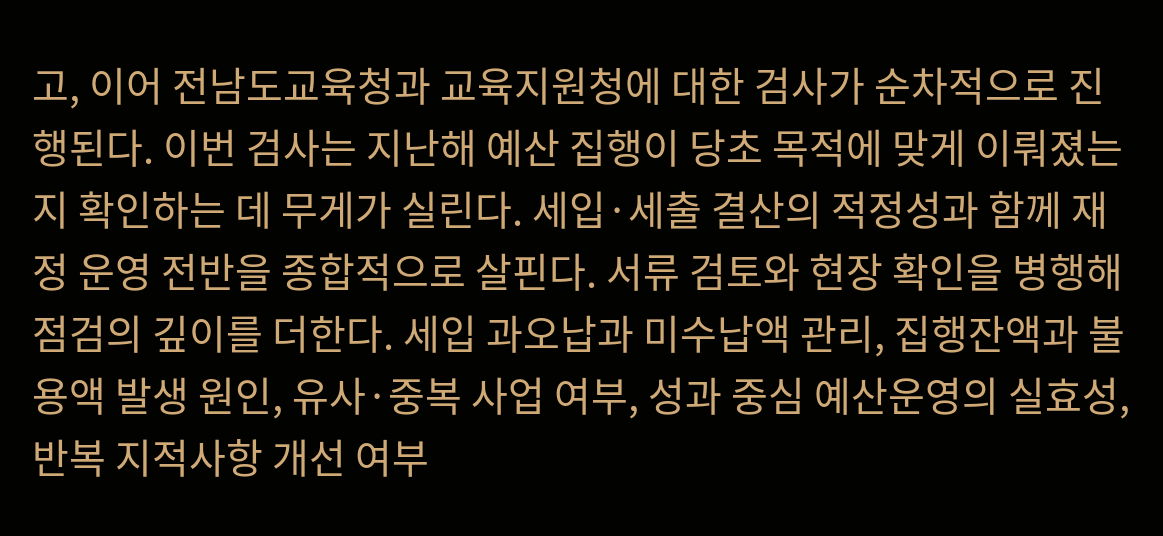고, 이어 전남도교육청과 교육지원청에 대한 검사가 순차적으로 진행된다. 이번 검사는 지난해 예산 집행이 당초 목적에 맞게 이뤄졌는지 확인하는 데 무게가 실린다. 세입·세출 결산의 적정성과 함께 재정 운영 전반을 종합적으로 살핀다. 서류 검토와 현장 확인을 병행해 점검의 깊이를 더한다. 세입 과오납과 미수납액 관리, 집행잔액과 불용액 발생 원인, 유사·중복 사업 여부, 성과 중심 예산운영의 실효성, 반복 지적사항 개선 여부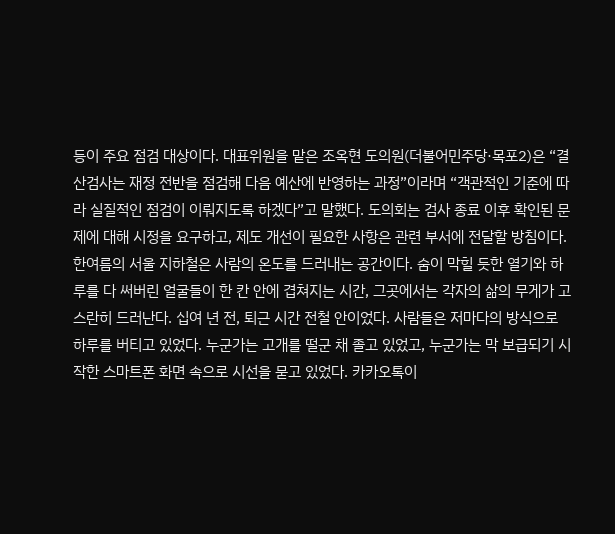등이 주요 점검 대상이다. 대표위원을 맡은 조옥현 도의원(더불어민주당·목포2)은 “결산검사는 재정 전반을 점검해 다음 예산에 반영하는 과정”이라며 “객관적인 기준에 따라 실질적인 점검이 이뤄지도록 하겠다”고 말했다. 도의회는 검사 종료 이후 확인된 문제에 대해 시정을 요구하고, 제도 개선이 필요한 사항은 관련 부서에 전달할 방침이다.
한여름의 서울 지하철은 사람의 온도를 드러내는 공간이다. 숨이 막힐 듯한 열기와 하루를 다 써버린 얼굴들이 한 칸 안에 겹쳐지는 시간, 그곳에서는 각자의 삶의 무게가 고스란히 드러난다. 십여 년 전, 퇴근 시간 전철 안이었다. 사람들은 저마다의 방식으로 하루를 버티고 있었다. 누군가는 고개를 떨군 채 졸고 있었고, 누군가는 막 보급되기 시작한 스마트폰 화면 속으로 시선을 묻고 있었다. 카카오톡이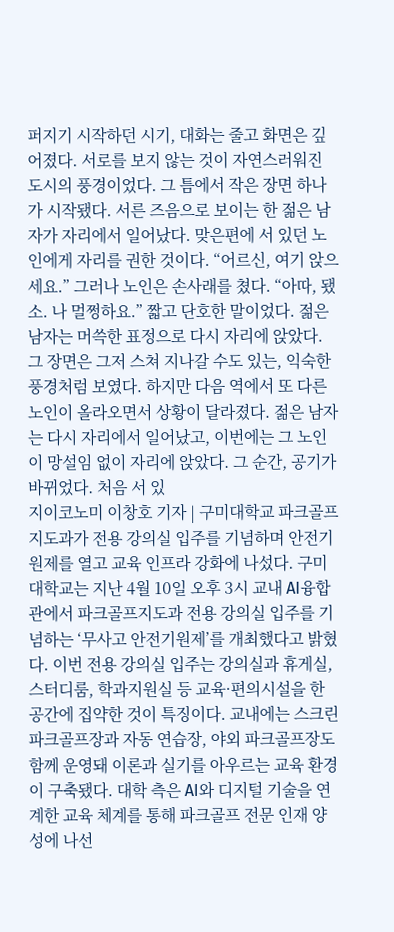퍼지기 시작하던 시기, 대화는 줄고 화면은 깊어졌다. 서로를 보지 않는 것이 자연스러워진 도시의 풍경이었다. 그 틈에서 작은 장면 하나가 시작됐다. 서른 즈음으로 보이는 한 젊은 남자가 자리에서 일어났다. 맞은편에 서 있던 노인에게 자리를 권한 것이다. “어르신, 여기 앉으세요.” 그러나 노인은 손사래를 쳤다. “아따, 됐소. 나 멀쩡하요.” 짧고 단호한 말이었다. 젊은 남자는 머쓱한 표정으로 다시 자리에 앉았다. 그 장면은 그저 스쳐 지나갈 수도 있는, 익숙한 풍경처럼 보였다. 하지만 다음 역에서 또 다른 노인이 올라오면서 상황이 달라졌다. 젊은 남자는 다시 자리에서 일어났고, 이번에는 그 노인이 망설임 없이 자리에 앉았다. 그 순간, 공기가 바뀌었다. 처음 서 있
지이코노미 이창호 기자 | 구미대학교 파크골프지도과가 전용 강의실 입주를 기념하며 안전기원제를 열고 교육 인프라 강화에 나섰다. 구미대학교는 지난 4월 10일 오후 3시 교내 AI융합관에서 파크골프지도과 전용 강의실 입주를 기념하는 ‘무사고 안전기원제’를 개최했다고 밝혔다. 이번 전용 강의실 입주는 강의실과 휴게실, 스터디룸, 학과지원실 등 교육·편의시설을 한 공간에 집약한 것이 특징이다. 교내에는 스크린 파크골프장과 자동 연습장, 야외 파크골프장도 함께 운영돼 이론과 실기를 아우르는 교육 환경이 구축됐다. 대학 측은 AI와 디지털 기술을 연계한 교육 체계를 통해 파크골프 전문 인재 양성에 나선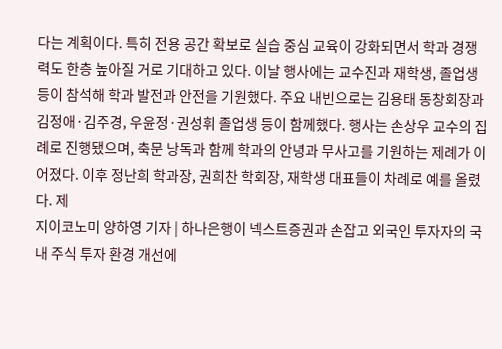다는 계획이다. 특히 전용 공간 확보로 실습 중심 교육이 강화되면서 학과 경쟁력도 한층 높아질 거로 기대하고 있다. 이날 행사에는 교수진과 재학생, 졸업생 등이 참석해 학과 발전과 안전을 기원했다. 주요 내빈으로는 김용태 동창회장과 김정애·김주경, 우윤정·권성휘 졸업생 등이 함께했다. 행사는 손상우 교수의 집례로 진행됐으며, 축문 낭독과 함께 학과의 안녕과 무사고를 기원하는 제례가 이어졌다. 이후 정난희 학과장, 권희찬 학회장, 재학생 대표들이 차례로 예를 올렸다. 제
지이코노미 양하영 기자 | 하나은행이 넥스트증권과 손잡고 외국인 투자자의 국내 주식 투자 환경 개선에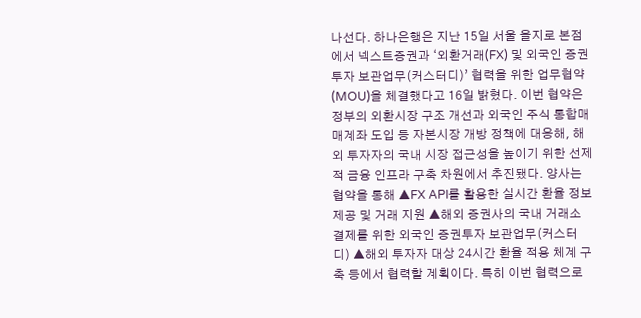나선다. 하나은행은 지난 15일 서울 을지로 본점에서 넥스트증권과 ‘외환거래(FX) 및 외국인 증권투자 보관업무(커스터디)’ 협력을 위한 업무협약(MOU)을 체결했다고 16일 밝혔다. 이번 협약은 정부의 외환시장 구조 개선과 외국인 주식 통합매매계좌 도입 등 자본시장 개방 정책에 대응해, 해외 투자자의 국내 시장 접근성을 높이기 위한 선제적 금융 인프라 구축 차원에서 추진됐다. 양사는 협약을 통해 ▲FX API를 활용한 실시간 환율 정보 제공 및 거래 지원 ▲해외 증권사의 국내 거래소 결제를 위한 외국인 증권투자 보관업무(커스터디) ▲해외 투자자 대상 24시간 환율 적용 체계 구축 등에서 협력할 계획이다. 특히 이번 협력으로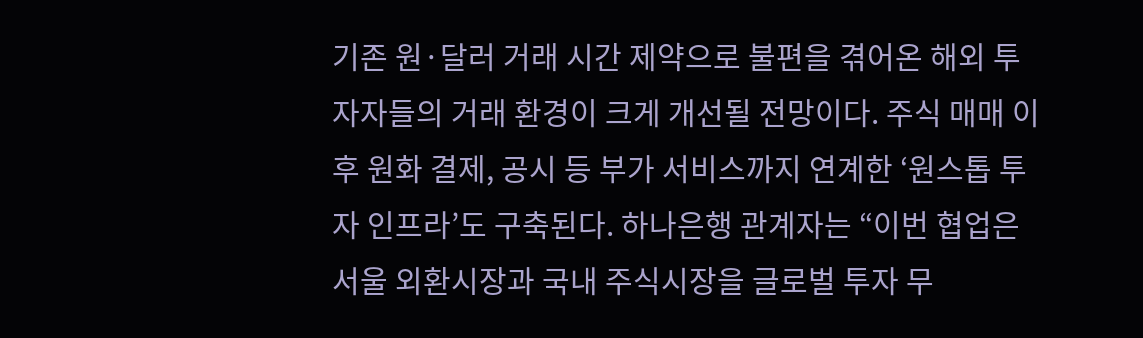기존 원·달러 거래 시간 제약으로 불편을 겪어온 해외 투자자들의 거래 환경이 크게 개선될 전망이다. 주식 매매 이후 원화 결제, 공시 등 부가 서비스까지 연계한 ‘원스톱 투자 인프라’도 구축된다. 하나은행 관계자는 “이번 협업은 서울 외환시장과 국내 주식시장을 글로벌 투자 무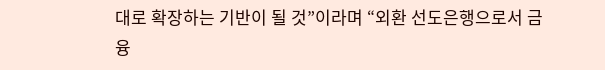대로 확장하는 기반이 될 것”이라며 “외환 선도은행으로서 금융